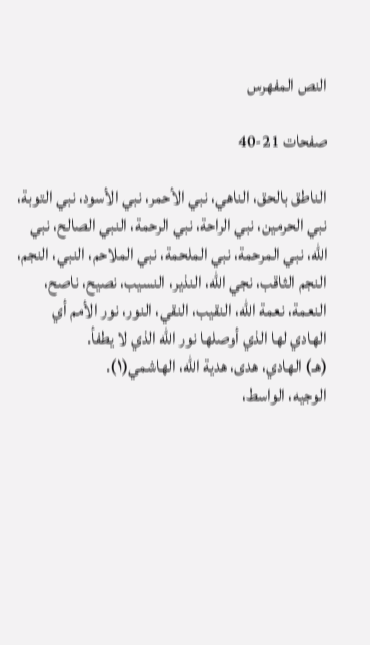النص المفهرس

صفحات 21-40

الناطق بالحق، الناهي، نبي الأحمر، نبي الأسود، نبي التوبة،
نبي الحرمين، نبي الراحة، نبي الرحمة، النبي الصالح، نبي
الله، نبي المرحمة، نبي الملحمة، نبي الملاحم، النبي، النجم،
النجم الثاقب، نجي الله، النذير، النسيب، نصیح، ناصح،
النعمة، نعمة الله، النقيب، النقي، النور، نور الأمم أي
الهادي لها الذي أوصلها نور الله الذي لا يطفأ.
(هـ) الهادي، هدى، هدية الله، الهاشمي(١).
الوجيه، الواسط،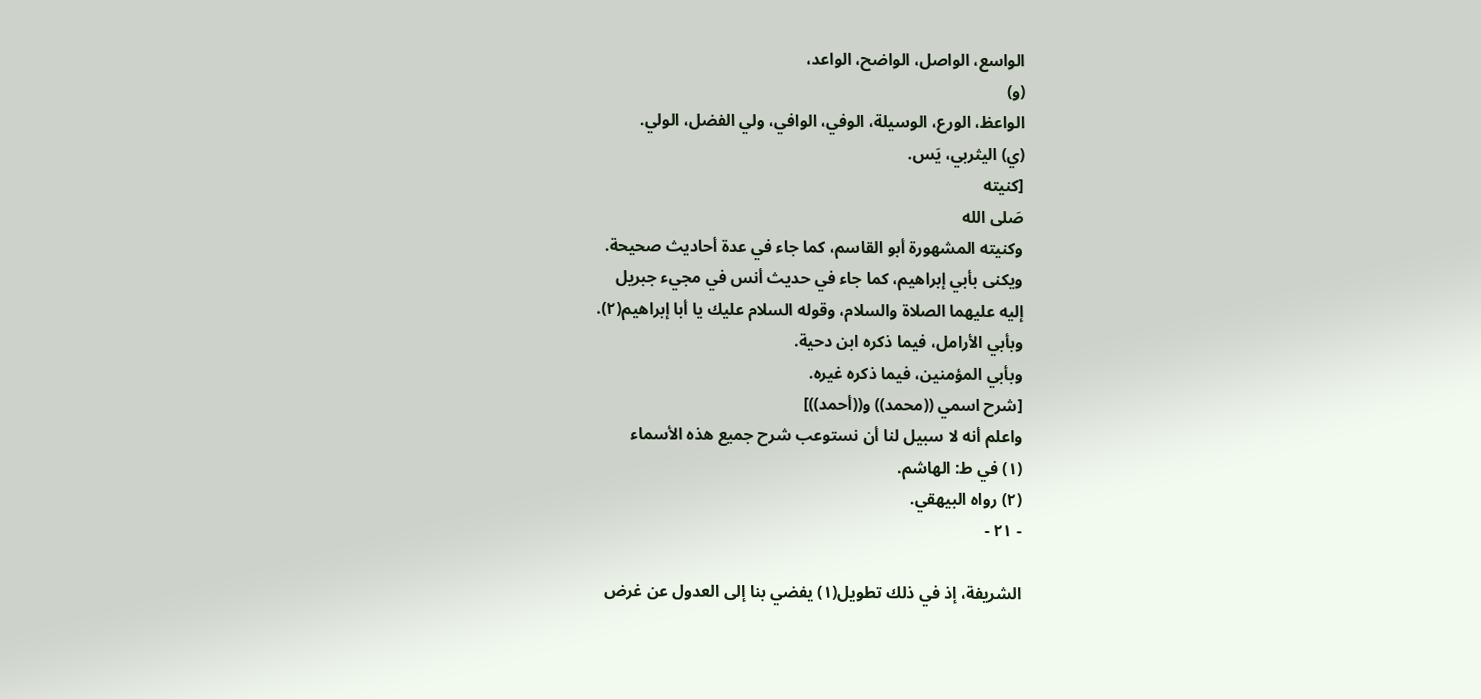الواسع، الواصل، الواضح، الواعد،
(و)
الواعظ، الورع، الوسيلة، الوفي، الوافي، ولي الفضل، الولي.
(ي) الیثربي، يَس.
[کنیته
صَلى الله
وكنيته المشهورة أبو القاسم، كما جاء في عدة أحاديث صحيحة.
ويكنى بأبي إبراهيم، كما جاء في حديث أنس في مجيء جبريل
إليه عليهما الصلاة والسلام، وقوله السلام عليك يا أبا إبراهيم(٢).
وبأبي الأرامل، فيما ذكره ابن دحية.
وبأبي المؤمنين، فيما ذكره غيره.
[شرح اسمي ((محمد)) و((أحمد))]
واعلم أنه لا سبيل لنا أن نستوعب شرح جميع هذه الأسماء
(١) في ط: الهاشم.
(٢) رواه البيهقي.
- ٢١ -

الشريفة، إذ في ذلك تطويل(١) يفضي بنا إلى العدول عن غرض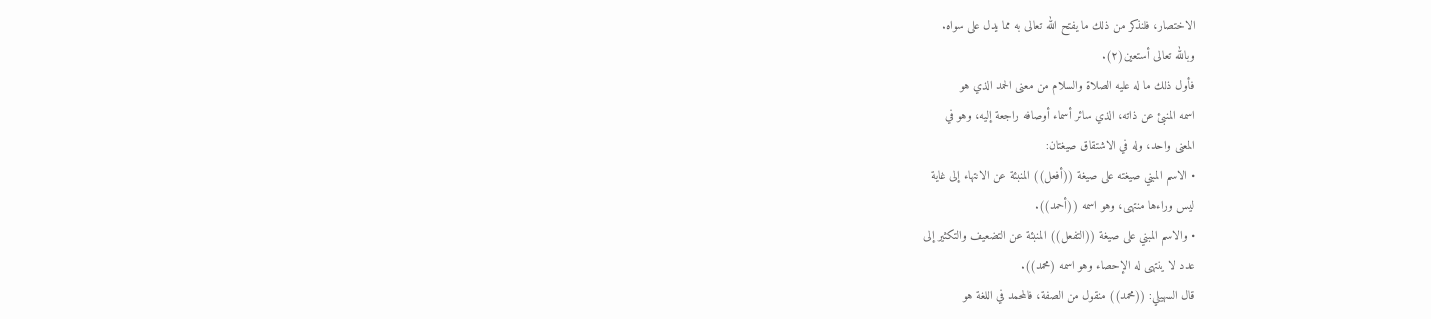الاختصار، فلنذكر من ذلك ما يفتح الله تعالى به مما يدل على سواه.
وبالله تعالى أستعين(٢).
فأول ذلك ما له عليه الصلاة والسلام من معنى الحمد الذي هو
اسمه المنبئ عن ذاته، الذي سائر أسماء أوصافه راجعة إليه، وهو في
المعنى واحد، وله في الاشتقاق صيغتان:
• الاسم المبني صيغته على صيغة ((أفعل)) المنبئة عن الانتهاء إلى غاية
ليس وراءها منتهى، وهو اسمه ((أحمد)).
• والاسم المبني على صيغة ((التفعل)) المنبئة عن التضعيف والتكثير إلى
عدد لا ينتهى له الإحصاء وهو اسمه (محمد)).
قال السهيلي: ((محمد)) منقول من الصفة، فالمحمد في اللغة هو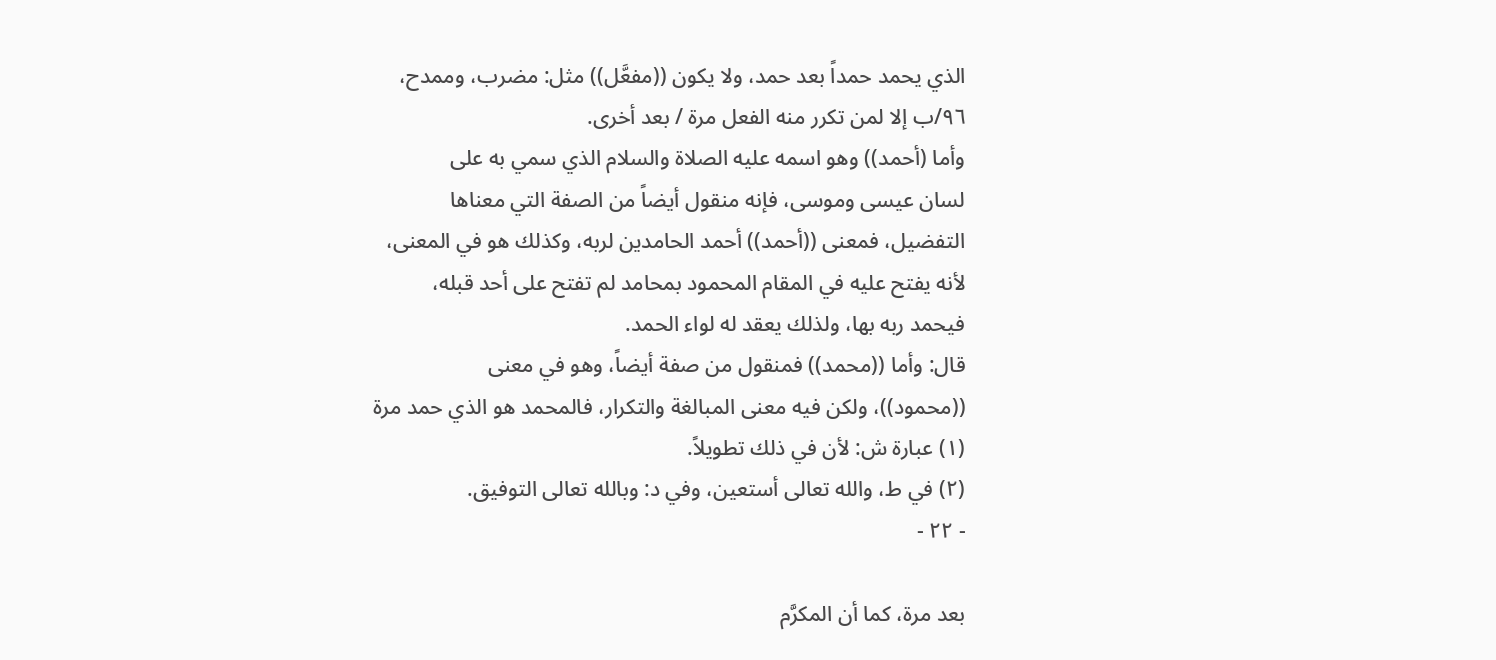الذي يحمد حمداً بعد حمد، ولا يكون ((مفعَّل)) مثل: مضرب، وممدح،
٩٦/ب إلا لمن تكرر منه الفعل مرة / بعد أخرى.
وأما (أحمد)) وهو اسمه عليه الصلاة والسلام الذي سمي به على
لسان عيسى وموسى، فإنه منقول أيضاً من الصفة التي معناها
التفضيل، فمعنى ((أحمد)) أحمد الحامدين لربه، وكذلك هو في المعنى،
لأنه يفتح عليه في المقام المحمود بمحامد لم تفتح على أحد قبله،
فيحمد ربه بها، ولذلك يعقد له لواء الحمد.
قال: وأما ((محمد)) فمنقول من صفة أيضاً، وهو في معنى
((محمود))، ولكن فيه معنى المبالغة والتكرار، فالمحمد هو الذي حمد مرة
(١) عبارة ش: لأن في ذلك تطويلاً.
(٢) في ط، والله تعالى أستعين، وفي د: وبالله تعالى التوفيق.
- ٢٢ -

بعد مرة، كما أن المكرَّم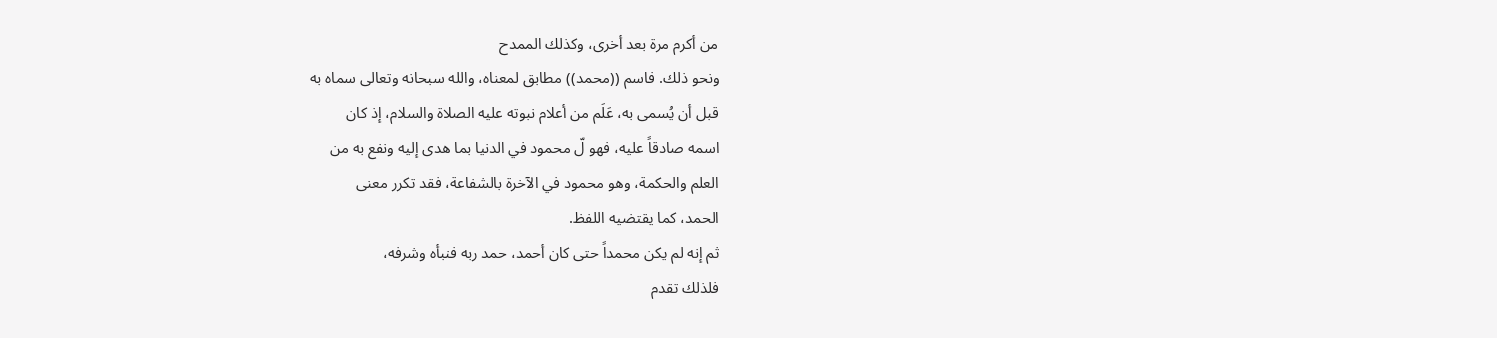من أكرم مرة بعد أخرى، وكذلك الممدح
ونحو ذلك. فاسم ((محمد)) مطابق لمعناه، والله سبحانه وتعالى سماه به
قبل أن يُسمى به، عَلَم من أعلام نبوته عليه الصلاة والسلام، إذ كان
اسمه صادقاً عليه، فهو لّ محمود في الدنيا بما هدى إليه ونفع به من
العلم والحكمة، وهو محمود في الآخرة بالشفاعة، فقد تكرر معنى
الحمد، كما يقتضيه اللفظ.
ثم إنه لم يكن محمداً حتى كان أحمد، حمد ربه فنبأه وشرفه،
فلذلك تقدم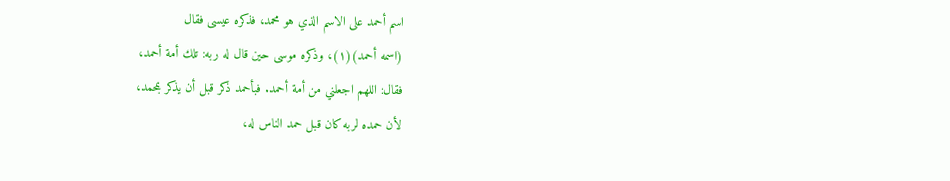اسم أحمد على الاسم الذي هو محمد، فذكره عيسى فقال
(اسمه أحمد)(١)، وذكره موسى حين قال له ربه: تلك أمة أحمد،
فقال: اللهم اجعلني من أمة أحمد. فبأحمد ذكر قبل أن يذكر بمحمد،
لأن حمده لربه كان قبل حمد الناس له،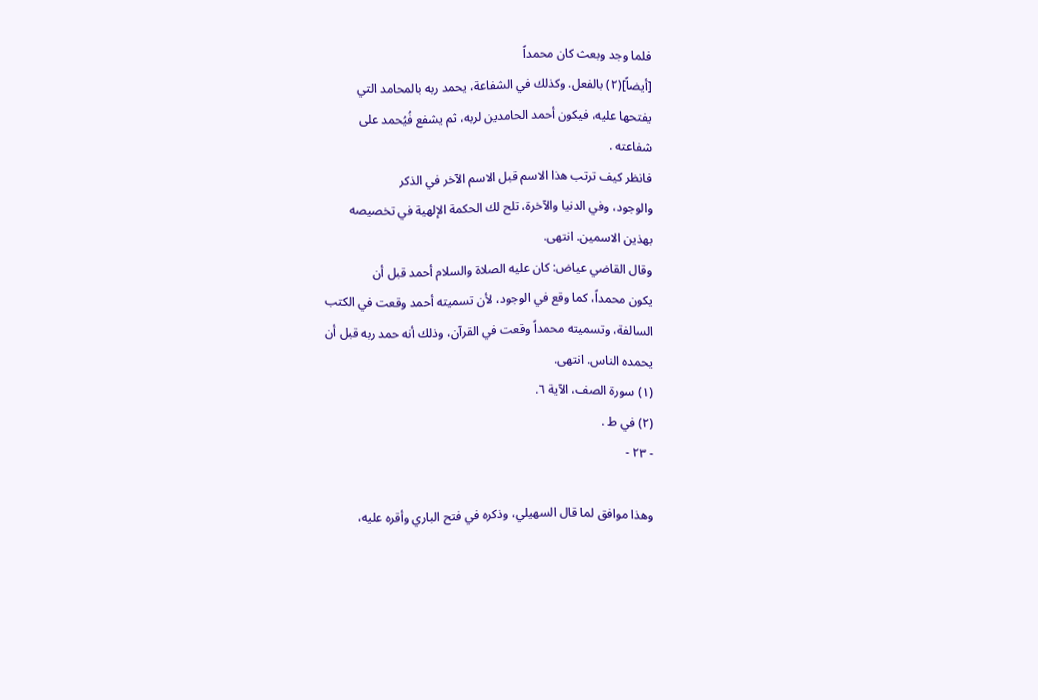فلما وجد وبعث كان محمداً
[أيضاً](٢) بالفعل. وكذلك في الشفاعة، يحمد ربه بالمحامد التي
يفتحها عليه، فيكون أحمد الحامدين لربه، ثم يشفع فُيُحمد على
شفاعته .
فانظر كيف ترتب هذا الاسم قبل الاسم الآخر في الذكر
والوجود، وفي الدنيا والآخرة، تلح لك الحكمة الإلهية في تخصيصه
بهذين الاسمين. انتهى.
وقال القاضي عياض: كان عليه الصلاة والسلام أحمد قبل أن
يكون محمداً، كما وقع في الوجود، لأن تسميته أحمد وقعت في الكتب
السالفة، وتسميته محمداً وقعت في القرآن، وذلك أنه حمد ربه قبل أن
يحمده الناس. انتهى.
(١) سورة الصف، الآية ٦.
(٢) في ط .
- ٢٣ -

وهذا موافق لما قال السهيلي، وذكره في فتح الباري وأقره عليه،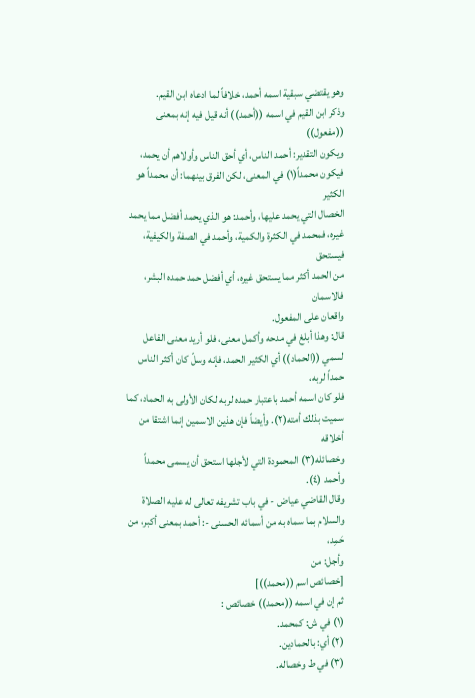وهو يقتضي سبقية اسمه أحمد، خلافاً لما ادعاه ابن القيم.
وذكر ابن القيم في اسمه ((أحمد)) أنه قيل فيه إنه بمعنى ((مفعول))
ويكون التقدير: أحمد الناس، أي أحق الناس وأولاهم أن يحمد،
فيكون محمداً(١) في المعنى، لكن الفرق بينهما: أن محمداً هو الكثير
الخصال التي يحمد عليها، وأحمد: هو الذي يحمد أفضل مما يحمد
غيره، فمحمد في الكثرة والكمية، وأحمد في الصفة والكيفية، فيستحق
من الحمد أكثر مما يستحق غيره، أي أفضل حمد حمده البشر، فالاسمان
واقعان على المفعول.
قال: وهذا أبلغ في مدحه وأكمل معنى، فلو أريد معنى الفاعل
لسمي ((الحماد)) أي الكثير الحمد، فإنه وسلّ كان أكثر الناس حمداً لربه،
فلو كان اسمه أحمد باعتبار حمده لربه لكان الأولى به الحماد، كما
سميت بذلك أمته(٢). وأيضاً فإن هذين الاسمين إنما اشتقا من أخلاقه
وخصائله(٣) المحمودة التي لأجلها استحق أن يسمى محمداً وأحمد (٤).
وقال القاضي عياض - في باب تشريفه تعالى له عليه الصلاة
والسلام بما سماه به من أسمائه الحسنى -: أحمد بمعنى أكبر، من حَمِد،
وأجل: من
[خصائص اسم ((محمد))]
ثم إن في اسمه ((محمد)) خصائص :
(١) في ش: کمحمد.
(٢) أي: بالحمادين.
(٣) في ط وخصاله.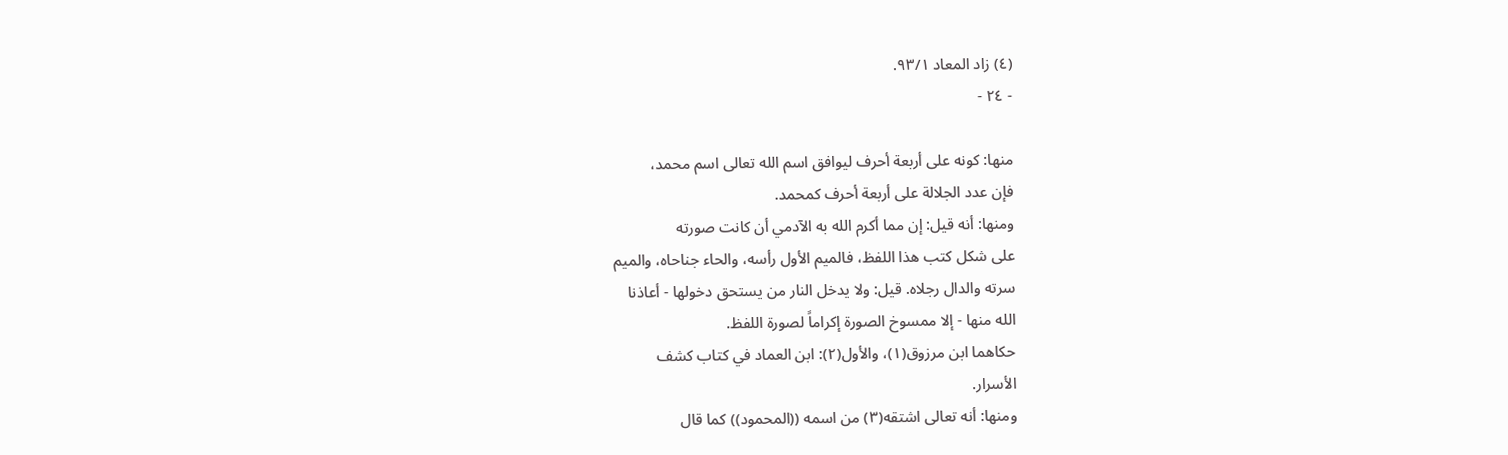(٤) زاد المعاد ٩٣/١.
- ٢٤ -

منها: كونه على أربعة أحرف ليوافق اسم الله تعالى اسم محمد،
فإن عدد الجلالة على أربعة أحرف كمحمد.
ومنها: أنه قيل: إن مما أكرم الله به الآدمي أن كانت صورته
على شكل كتب هذا اللفظ، فالميم الأول رأسه، والحاء جناحاه، والميم
سرته والدال رجلاه. قيل: ولا يدخل النار من يستحق دخولها - أعاذنا
الله منها - إلا ممسوخ الصورة إكراماً لصورة اللفظ.
حكاهما ابن مرزوق(١)، والأول(٢): ابن العماد في كتاب كشف
الأسرار.
ومنها: أنه تعالى اشتقه(٣) من اسمه ((المحمود)) كما قال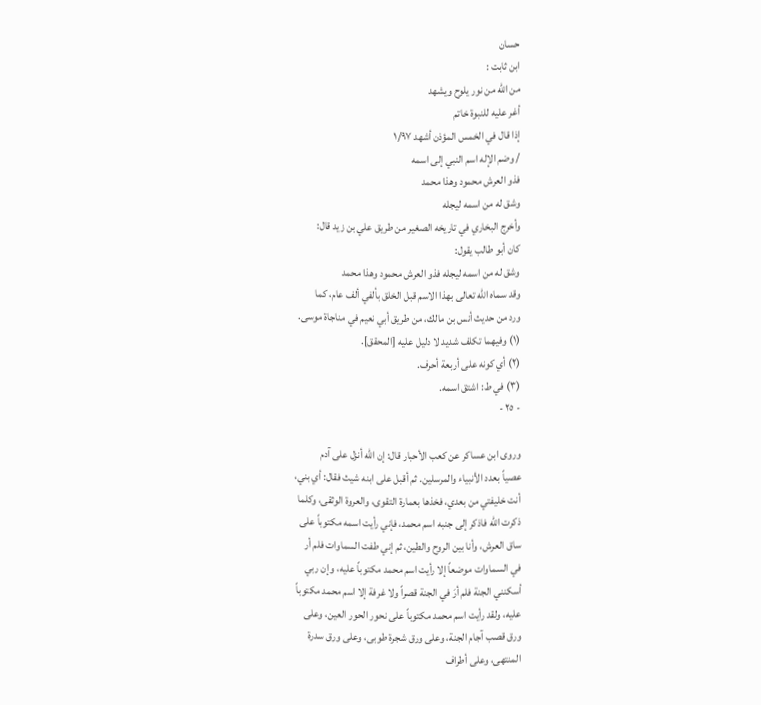حسان
ابن ثابت :
من الله من نور يلوح ويشهد
أغر عليه للنبوة خاتم
إذا قال في الخمس المؤذن أشهد ١/٩٧
/ وضم الإله اسم النبي إلى اسمه
فذو العرش محمود وهذا محمد
وشق له من اسمه ليجله
وأخرج البخاري في تاريخه الصغير من طريق علي بن زيد قال:
كان أبو طالب يقول:
وشق له من اسمه ليجله فذو العرش محمود وهذا محمد
وقد سماه الله تعالى بهذا الاسم قبل الخلق بألفي ألف عام، كما
ورد من حديث أنس بن مالك، من طريق أبي نعيم في مناجاة موسى.
(١) وفيهما تكلف شديد لا دليل عليه [المحقق].
(٢) أي كونه على أربعة أحرف.
(٣) في ط: اشتق اسمه.
- ٢٥ -

وروى ابن عساكر عن كعب الأحبار قال: إن الله أنزل على آدم
عصياً بعدد الأنبياء والمرسلين. ثم أقبل على ابنه شيث فقال: أي بني،
أنت خليفتي من بعدي، فخذها بعمارة التقوى، والعروة الوثقى، وكلما
ذكرت الله فاذكر إلى جنبه اسم محمد، فإني رأيت اسمه مكتوباً على
ساق العرش، وأنا بين الروح والطين، ثم إني طفت السماوات فلم أر
في السماوات موضعاً إلا رأيت اسم محمد مكتوباً عليه، وإن ربي
أسكنني الجنة فلم أرَ في الجنة قصراً ولا غرفة إلا اسم محمد مكتوباً
عليه، ولقد رأيت اسم محمد مكتوباً على نحور الحور العين، وعلى
ورق قصب آجام الجنة، وعلى ورق شجرة طوبى، وعلى ورق سدرة
المنتهى، وعلى أطراف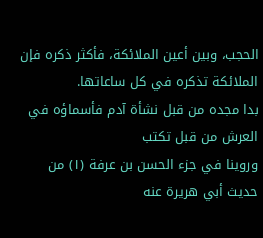الحجب، وبين أعين الملائكة، فأكثر ذكره فإن
الملائكة تذکره في کل ساعاتها.
بدا مجده من قبل نشأة آدم فأسماؤه في العرش من قبل تكتب
وروينا في جزء الحسن بن عرفة (١) من حديث أبي هريرة عنه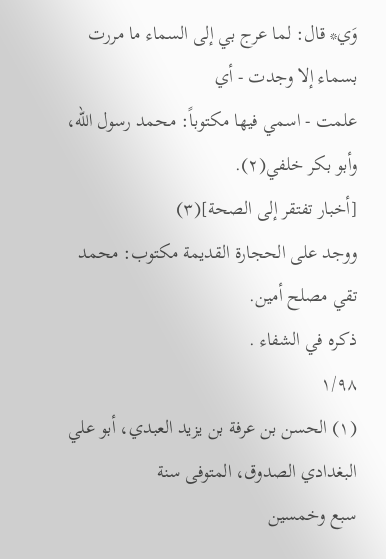وَي* قال: لما عرج بي إلى السماء ما مررت بسماء إلا وجدت - أي
علمت - اسمي فيها مكتوباً: محمد رسول الله، وأبو بكر خلفي(٢).
[أخبار تفتقر إلى الصحة](٣)
ووجد على الحجارة القديمة مكتوب: محمد تقي مصلح أمين.
ذكره في الشفاء .
١/٩٨
(١) الحسن بن عرفة بن يزيد العبدي، أبو علي البغدادي الصدوق، المتوفى سنة
سبع وخمسين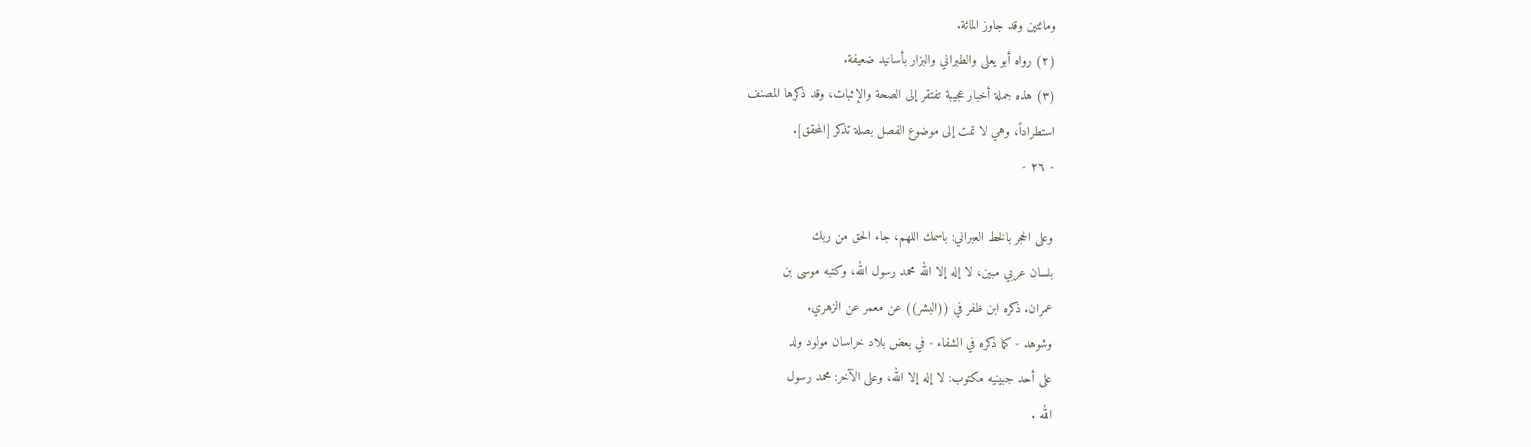ومائتين وقد جاوز المائة.
(٢) رواه أبو يعلى والطبراني والبزار بأسانيد ضعيفة.
(٣) هذه جملة أخبار عجيبة تفتقر إلى الصحة والإثبات، وقد ذكرها المصنف
استطراداً، وهي لا تمت إلى موضوع الفصل بصلة تذكر [المحقق].
- ٢٦ -

وعلى الحجر بالخط العبراني: باسمك اللهم، جاء الحق من ربك
بلسان عربي مبين، لا إله إلا الله محمد رسول الله، وكتبه موسى بن
عمران. ذكره ابن ظفر في ((البشر)) عن معمر عن الزهري.
وشوهد - كما ذكره في الشفاء - في بعض بلاد خراسان مولود ولد
على أحد جبينيه مكتوب: لا إله إلا الله، وعلى الآخر: محمد رسول
الله .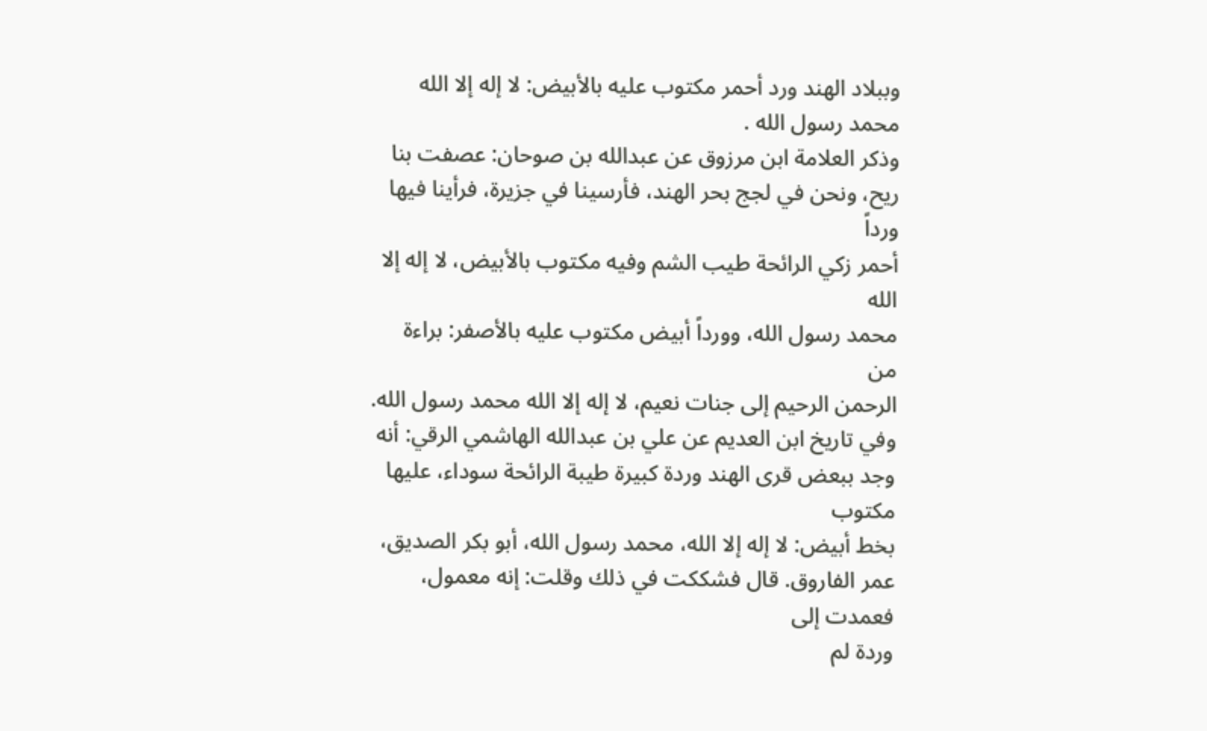وببلاد الهند ورد أحمر مكتوب عليه بالأبيض: لا إله إلا الله
محمد رسول الله .
وذكر العلامة ابن مرزوق عن عبدالله بن صوحان: عصفت بنا
ريح، ونحن في لجج بحر الهند، فأرسينا في جزيرة، فرأينا فيها ورداً
أحمر زكي الرائحة طيب الشم وفيه مكتوب بالأبيض، لا إله إلا الله
محمد رسول الله، وورداً أبيض مكتوب عليه بالأصفر: براءة من
الرحمن الرحيم إلى جنات نعيم، لا إله إلا الله محمد رسول الله.
وفي تاريخ ابن العديم عن علي بن عبدالله الهاشمي الرقي: أنه
وجد ببعض قرى الهند وردة كبيرة طيبة الرائحة سوداء، عليها مكتوب
بخط أبيض: لا إله إلا الله، محمد رسول الله، أبو بكر الصديق،
عمر الفاروق. قال فشككت في ذلك وقلت: إنه معمول، فعمدت إلى
وردة لم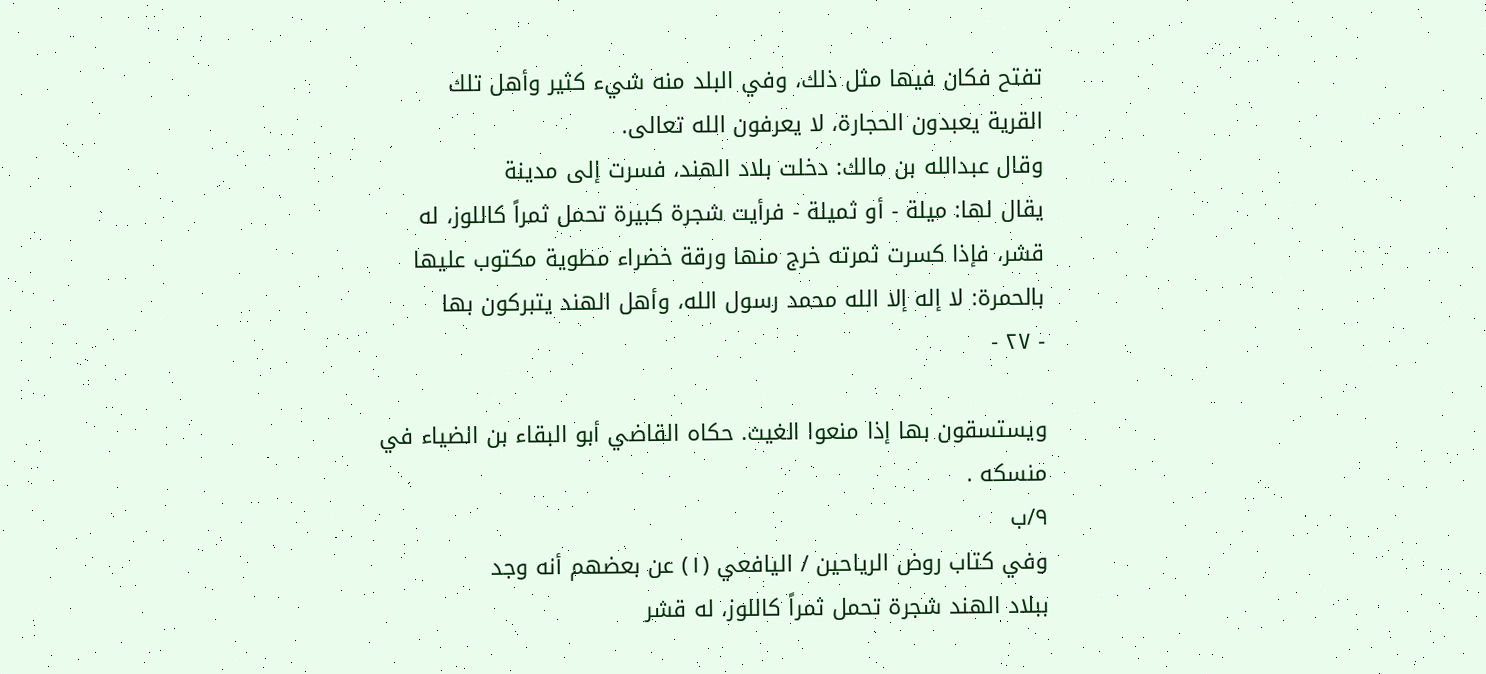تفتح فكان فيها مثل ذلك، وفي البلد منه شيء كثير وأهل تلك
القرية يعبدون الحجارة، لا يعرفون الله تعالى.
وقال عبدالله بن مالك: دخلت بلاد الهند، فسرت إلى مدينة
يقال لها: ميلة - أو ثميلة - فرأيت شجرة كبيرة تحمل ثمراً كاللوز، له
قشر، فإذا كسرت ثمرته خرج منها ورقة خضراء مطوية مكتوب عليها
بالحمرة: لا إله إلا الله محمد رسول الله، وأهل الهند يتبركون بها
- ٢٧ -

ويستسقون بها إذا منعوا الغيث. حكاه القاضي أبو البقاء بن الضياء في
منسکه .
٩/ب
وفي كتاب روض الرياحين / اليافعي (١) عن بعضهم أنه وجد
ببلاد الهند شجرة تحمل ثمراً كاللوز، له قشر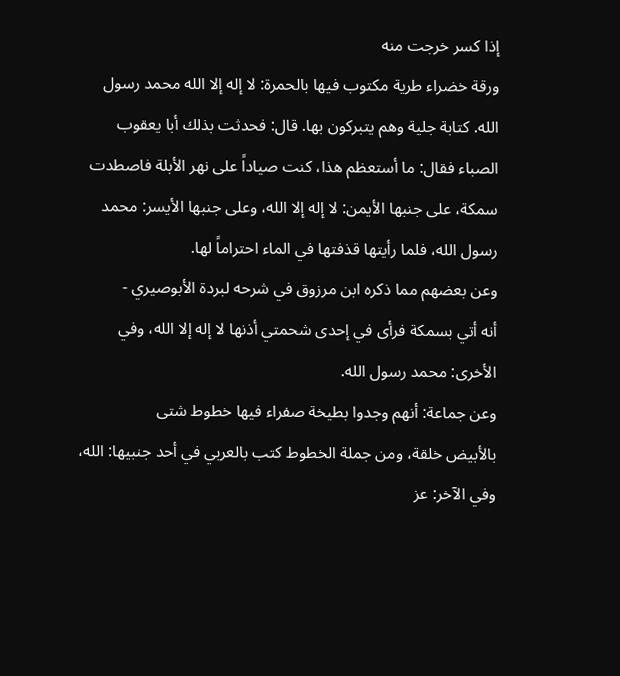إذا كسر خرجت منه
ورقة خضراء طرية مكتوب فيها بالحمرة: لا إله إلا الله محمد رسول
الله. كتابة جلية وهم يتبركون بها. قال: فحدثت بذلك أبا يعقوب
الصباء فقال: ما أستعظم هذا، كنت صياداً على نهر الأبلة فاصطدت
سمكة، على جنبها الأيمن: لا إله إلا الله، وعلى جنبها الأيسر: محمد
رسول الله، فلما رأيتها قذفتها في الماء احتراماً لها.
وعن بعضهم مما ذكره ابن مرزوق في شرحه لبردة الأبوصيري -
أنه أتي بسمكة فرأى في إحدى شحمتي أذنها لا إله إلا الله، وفي
الأخرى: محمد رسول الله.
وعن جماعة: أنهم وجدوا بطيخة صفراء فيها خطوط شتى
بالأبيض خلقة، ومن جملة الخطوط كتب بالعربي في أحد جنبيها: الله،
وفي الآخر: عز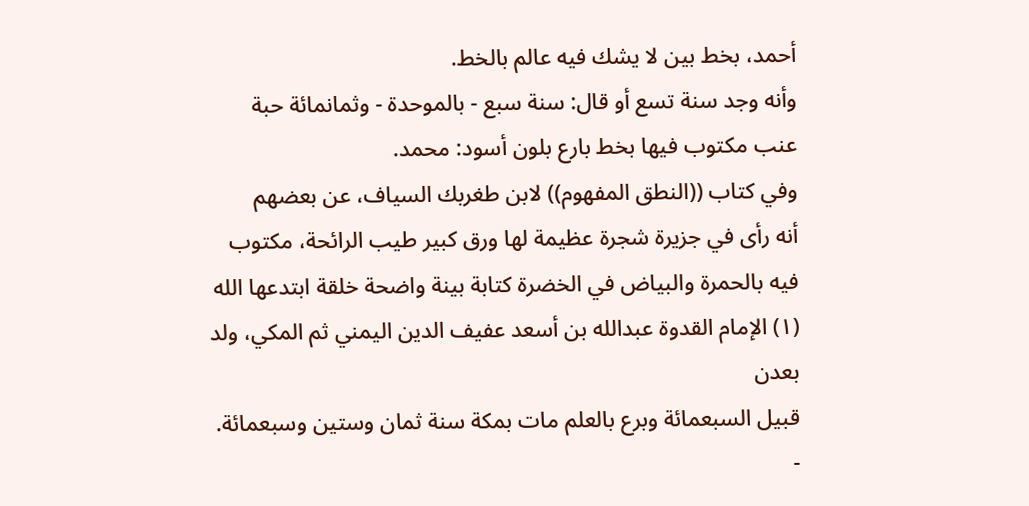أحمد، بخط بين لا يشك فيه عالم بالخط.
وأنه وجد سنة تسع أو قال: سنة سبع - بالموحدة - وثمانمائة حبة
عنب مكتوب فيها بخط بارع بلون أسود: محمد.
وفي كتاب ((النطق المفهوم)) لابن طغربك السياف، عن بعضهم
أنه رأى في جزيرة شجرة عظيمة لها ورق كبير طيب الرائحة، مكتوب
فيه بالحمرة والبياض في الخضرة كتابة بينة واضحة خلقة ابتدعها الله
(١) الإمام القدوة عبدالله بن أسعد عفيف الدين اليمني ثم المكي، ولد بعدن
قبيل السبعمائة وبرع بالعلم مات بمكة سنة ثمان وستين وسبعمائة.
-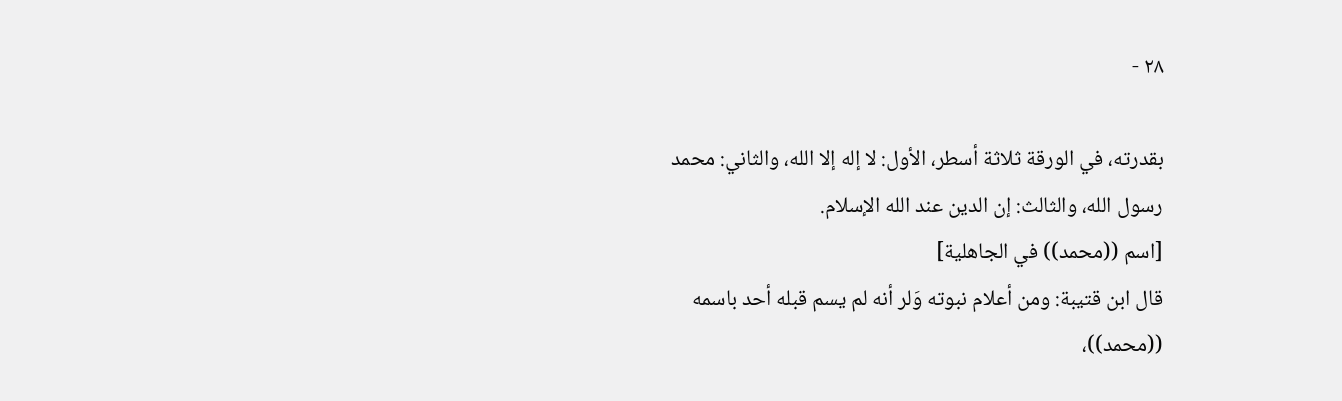٢٨ -

بقدرته، في الورقة ثلاثة أسطر، الأول: لا إله إلا الله، والثاني: محمد
رسول الله، والثالث: إن الدين عند الله الإسلام.
[اسم ((محمد)) في الجاهلية]
قال ابن قتيبة: ومن أعلام نبوته وَلر أنه لم يسم قبله أحد باسمه
((محمد))،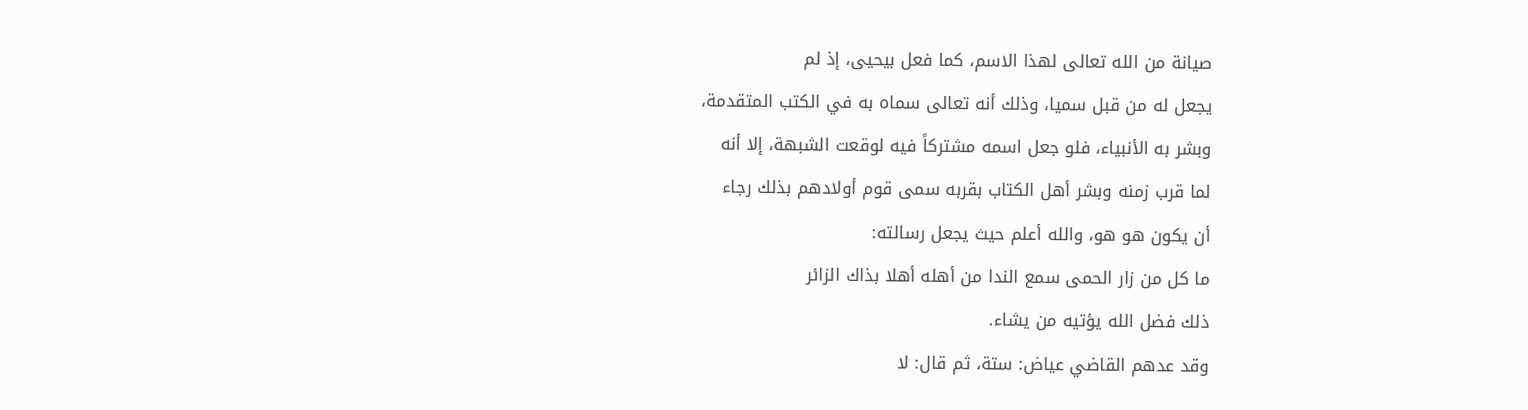صيانة من الله تعالى لهذا الاسم، كما فعل بيحيى، إذ لم
يجعل له من قبل سميا، وذلك أنه تعالى سماه به في الكتب المتقدمة،
وبشر به الأنبياء، فلو جعل اسمه مشتركاً فيه لوقعت الشبهة، إلا أنه
لما قرب زمنه وبشر أهل الكتاب بقربه سمى قوم أولادهم بذلك رجاء
أن يكون هو هو، والله أعلم حيث يجعل رسالته:
ما كل من زار الحمى سمع الندا من أهله أهلا بذاك الزائر
ذلك فضل الله يؤتيه من يشاء.
وقد عدهم القاضي عياض: ستة، ثم قال: لا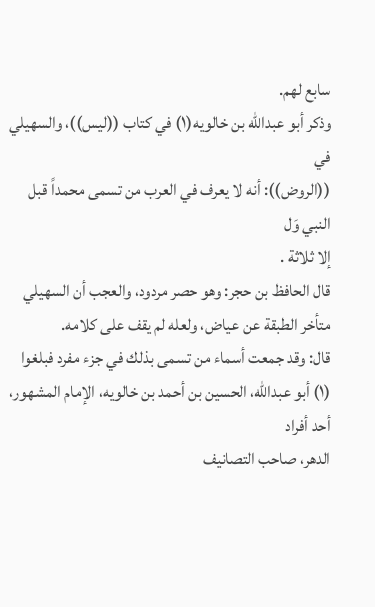سابع لهم.
وذكر أبو عبدالله بن خالويه(١) في كتاب ((ليس))، والسهيلي في
((الروض)): أنه لا يعرف في العرب من تسمى محمداً قبل النبي وَل
إلا ثلاثة .
قال الحافظ بن حجر: وهو حصر مردود، والعجب أن السهيلي
متأخر الطبقة عن عياض، ولعله لم يقف على كلامه.
قال: وقد جمعت أسماء من تسمى بذلك في جزء مفرد فبلغوا
(١) أبو عبدالله، الحسين بن أحمد بن خالويه، الإمام المشهور، أحد أفراد
الدهر، صاحب التصانيف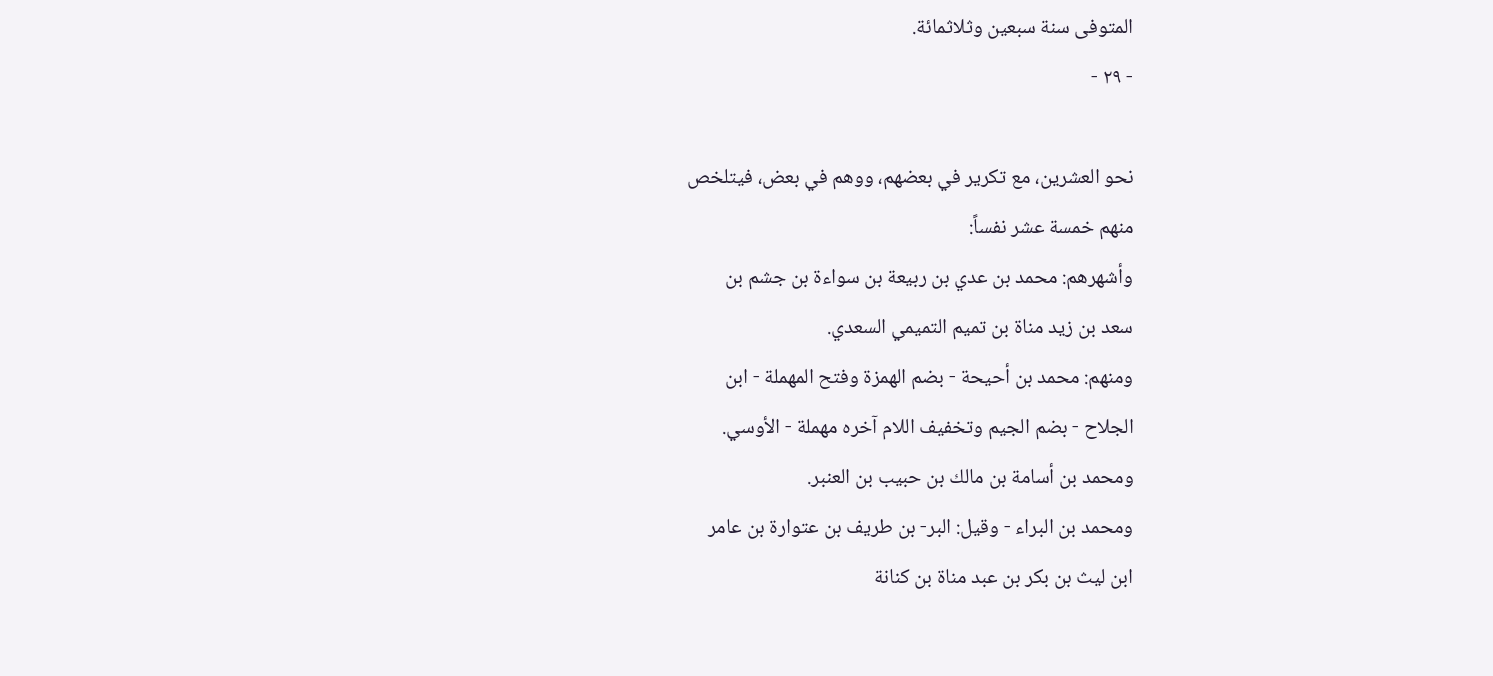المتوفى سنة سبعين وثلاثمائة.
- ٢٩ -

نحو العشرين، مع تكرير في بعضهم، ووهم في بعض، فيتلخص
منهم خمسة عشر نفساً:
وأشهرهم: محمد بن عدي بن ربيعة بن سواءة بن جشم بن
سعد بن زيد مناة بن تميم التميمي السعدي.
ومنهم: محمد بن أحيحة - بضم الهمزة وفتح المهملة - ابن
الجلاح - بضم الجيم وتخفيف اللام آخره مهملة - الأوسي.
ومحمد بن أسامة بن مالك بن حبيب بن العنبر.
ومحمد بن البراء - وقيل: البر- بن طريف بن عتوارة بن عامر
ابن ليث بن بكر بن عبد مناة بن كنانة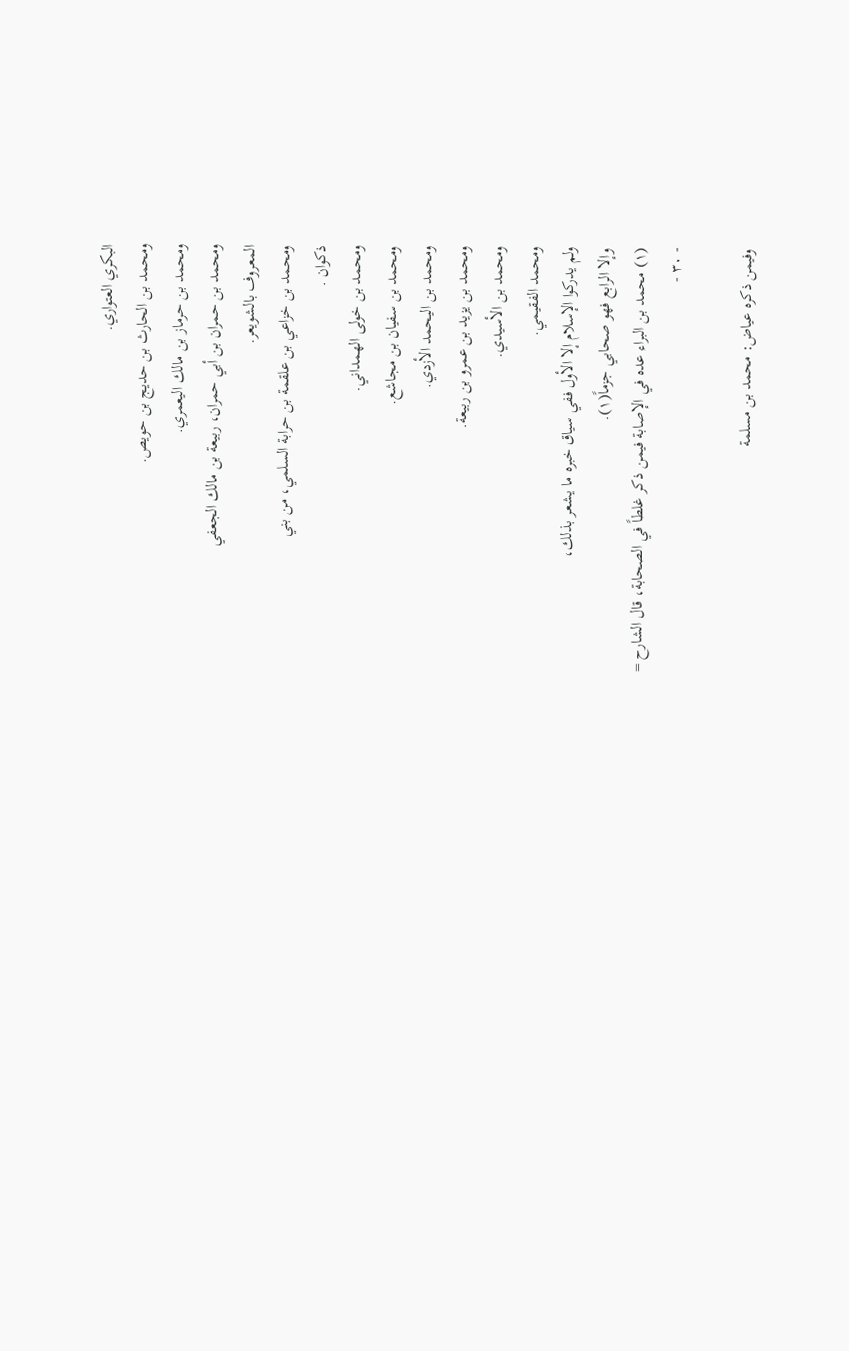البكري العتواري.
ومحمد بن الحارث بن حديج بن حويص.
ومحمد بن حرماز بن مالك اليعمري.
ومحمد بن حمران بن أبي حمران، ربيعة بن مالك الجعفي
المعروف بالشويعر.
ومحمد بن خزاعي بن علقمة بن حرابة السلمي، من بني
ذكوان .
ومحمد بن خولى الهمداني.
ومحمد بن سفيان بن مجاشع.
ومحمد بن اليحمد الأزدي.
ومحمد بن يزيد بن عمرو بن ربيعة.
ومحمد بن الأسيدي.
ومحمد الفقيمي.
ولم يدركوا الإسلام إلا الأول ففي سياق خبره ما يشعر بذلك،
وإلا الرابع فهو صحابي جزماً(١).
(١) محمد بن البراء عده في الإصابة فيمن ذكر غلطاً في الصحابة، قال الشارح =
- ٣٠ -

وفيمن ذكره عياض: محمد بن مسلمة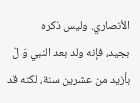الأنصاري. وليس ذكره
بجيد، فإنه ولد بعد النبي وَ لّ بأزيد من عشرين سنة، لكنه قد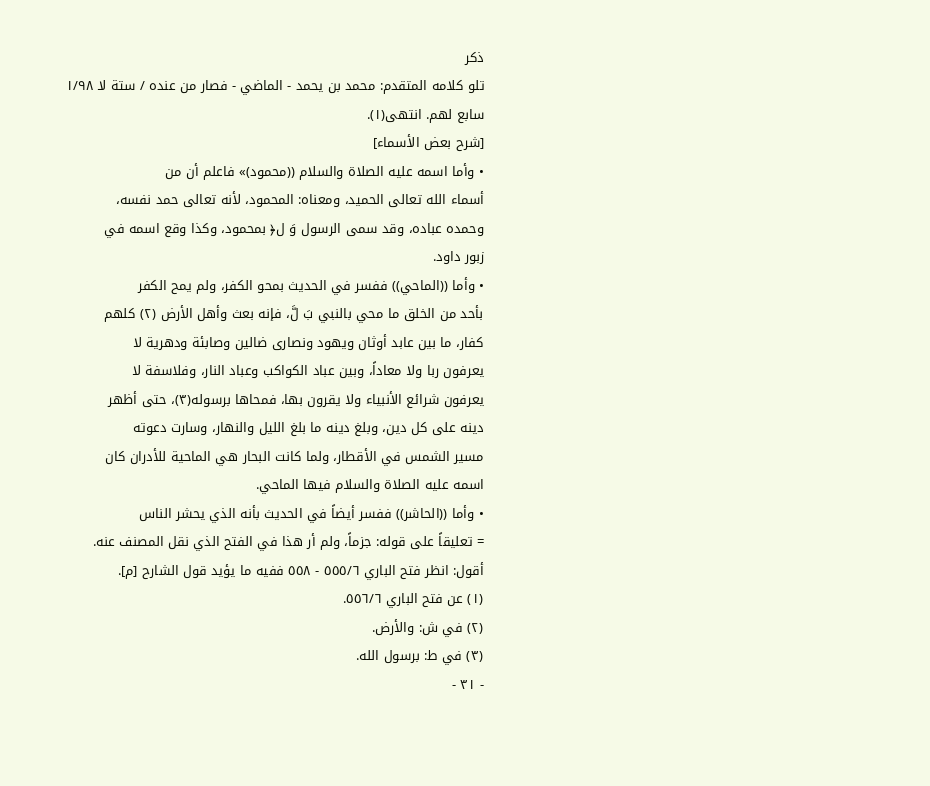ذكر
تلو كلامه المتقدم: محمد بن يحمد - الماضي - فصار من عنده / ستة لا ١/٩٨
سابع لهم. انتهى(١).
[شرح بعض الأسماء]
• وأما اسمه عليه الصلاة والسلام ((محمود)» فاعلم أن من
أسماء الله تعالى الحميد، ومعناه: المحمود، لأنه تعالى حمد نفسه،
وحمده عباده، وقد سمى الرسول وَ ل﴿ بمحمود، وكذا وقع اسمه في
زبور داود.
• وأما ((الماحي)) ففسر في الحديث بمحو الكفر، ولم يمح الكفر
بأحد من الخلق ما محي بالنبي بَ لَّ، فإنه بعث وأهل الأرض (٢) كلهم
كفار، ما بين عابد أوثان ويهود ونصارى ضالين وصابئة ودهرية لا
يعرفون ربا ولا معاداً، وبين عباد الكواكب وعباد النار، وفلاسفة لا
يعرفون شرائع الأنبياء ولا يقرون بها، فمحاها برسوله(٣)، حتى أظهر
دينه على كل دين، وبلغ دينه ما بلغ الليل والنهار، وسارت دعوته
مسير الشمس في الأقطار، ولما كانت البحار هي الماحية للأدران كان
اسمه عليه الصلاة والسلام فيها الماحي.
• وأما ((الحاشر)) ففسر أيضاً في الحديث بأنه الذي يحشر الناس
= تعليقاً على قوله: جزماً، ولم أر هذا في الفتح الذي نقل المصنف عنه.
أقول: انظر فتح الباري ٥٥٥/٦ - ٥٥٨ ففيه ما يؤيد قول الشارح [م].
(١) عن فتح الباري ٥٥٦/٦.
(٢) في ش: والأرض.
(٣) في ط: برسول الله.
- ٣١ -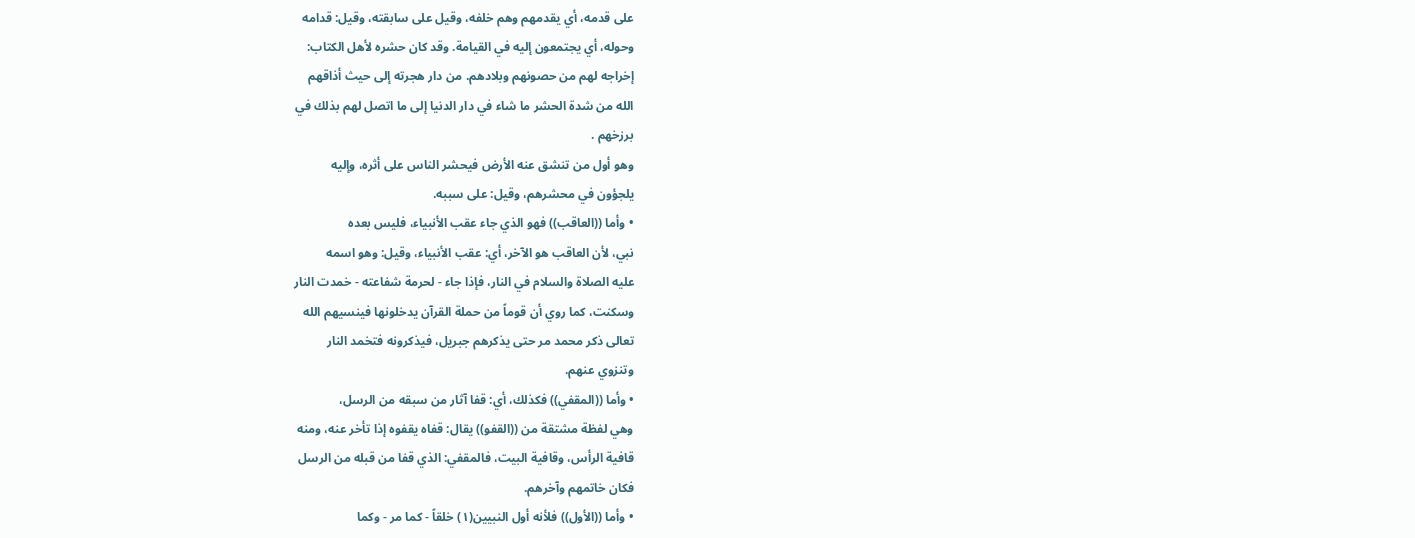على قدمه، أي يقدمهم وهم خلفه، وقيل على سابقته، وقيل: قدامه
وحوله، أي يجتمعون إليه في القيامة. وقد كان حشره لأهل الكتاب:
إخراجه لهم من حصونهم وبلادهم. من دار هجرته إلى حيث أذاقهم
الله من شدة الحشر ما شاء في دار الدنيا إلى ما اتصل لهم بذلك في
برزخهم .
وهو أول من تنشق عنه الأرض فيحشر الناس على أثره، وإليه
يلجؤون في محشرهم، وقيل: على سببه.
• وأما ((العاقب)) فهو الذي جاء عقب الأنبياء، فليس بعده
نبي، لأن العاقب هو الآخر، أي: عقب الأنبياء، وقيل: وهو اسمه
عليه الصلاة والسلام في النار، فإذا جاء - لحرمة شفاعته - خمدت النار
وسكنت، كما روي أن قوماً من حملة القرآن يدخلونها فينسيهم الله
تعالى ذكر محمد مر حتى يذكرهم جبريل، فيذكرونه فتخمد النار
وتنزوي عنهم.
• وأما ((المقفي)) فكذلك، أي: قفا آثار من سبقه من الرسل،
وهي لفظة مشتقة من ((القفو)) يقال: قفاه يقفوه إذا تأخر عنه، ومنه
قافية الرأس، وقافية البيت، فالمقفي: الذي قفا من قبله من الرسل
فكان خاتمهم وآخرهم.
• وأما ((الأول)) فلأنه أول النبيين(١) خلقاً - كما مر - وكما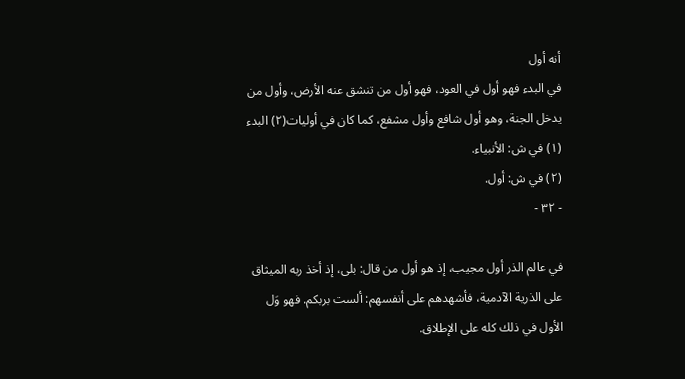أنه أول
في البدء فهو أول في العود، فهو أول من تنشق عنه الأرض، وأول من
يدخل الجنة، وهو أول شافع وأول مشفع، كما كان في أوليات(٢) البدء
(١) في ش: الأنبياء.
(٢) في ش: أول.
- ٣٢ -

في عالم الذر أول مجيب، إذ هو أول من قال: بلى، إذ أخذ ربه الميثاق
على الذرية الآدمية، فأشهدهم على أنفسهم: ألست بربكم. فهو وَل
الأول في ذلك كله على الإطلاق.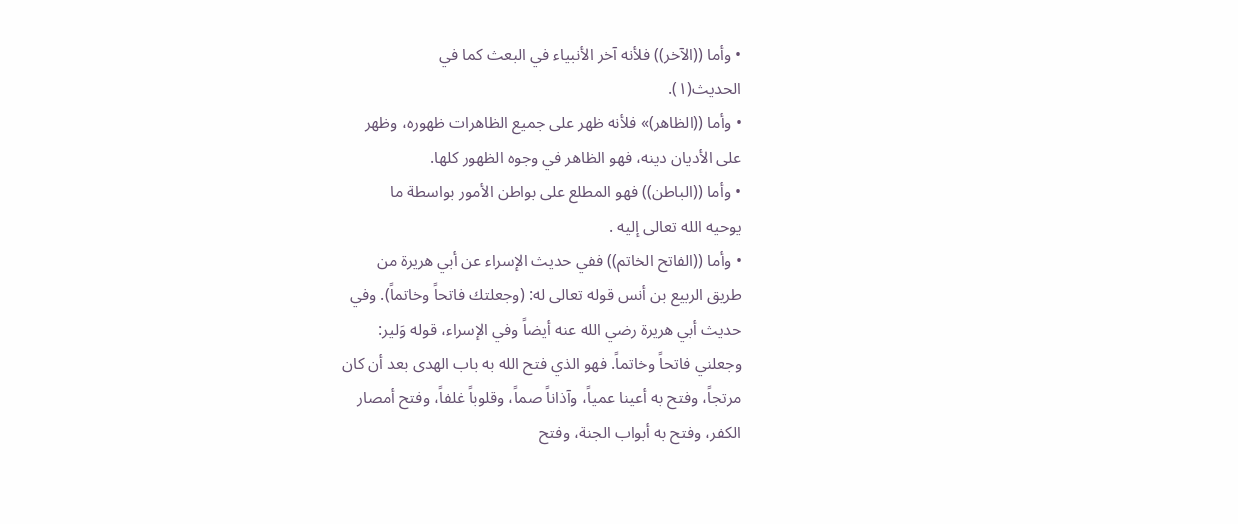• وأما ((الآخر)) فلأنه آخر الأنبياء في البعث كما في
الحديث(١).
• وأما ((الظاهر)» فلأنه ظهر على جميع الظاهرات ظهوره، وظهر
على الأديان دينه، فهو الظاهر في وجوه الظهور كلها.
• وأما ((الباطن)) فهو المطلع على بواطن الأمور بواسطة ما
يوحيه الله تعالى إليه .
• وأما ((الفاتح الخاتم)) ففي حديث الإسراء عن أبي هريرة من
طريق الربيع بن أنس قوله تعالى له: (وجعلتك فاتحاً وخاتماً). وفي
حديث أبي هريرة رضي الله عنه أيضاً وفي الإسراء، قوله وَلير:
وجعلني فاتحاً وخاتماً. فهو الذي فتح الله به باب الهدى بعد أن كان
مرتجاً، وفتح به أعينا عمياً، وآذاناً صماً، وقلوباً غلفاً، وفتح أمصار
الكفر، وفتح به أبواب الجنة، وفتح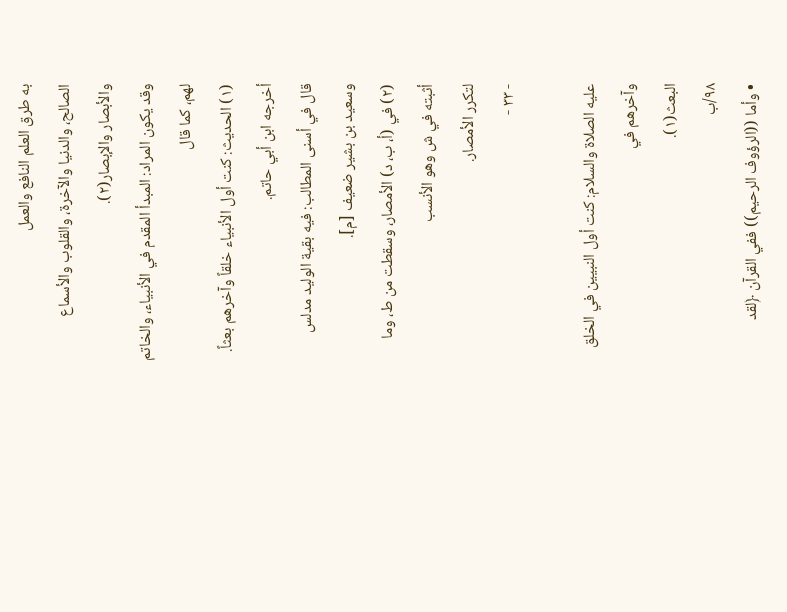به طرق العلم النافع والعمل
الصالح، والدنيا والآخرة، والقلوب والأسماع والأبصار والإبصار(٢).
وقد يكون المراد: المبدأ المقدم في الأنبياء، والخاتم لهم، كما قال
(١) الحديث: كنت أول الأنبياء خلقاً وآخرهم بعثاً. أخرجه ابن أبي حاتم.
قال في أسنى المطالب: فيه بقية الوليد مدلس وسعيد بن بشير ضعيف [م].
(٢) في (أ، ب، د) الأمصار، وسقطت من ط، وما أثبته في ش وهو الأنسب
لتكرر الأمصار.
- ٣٣ -

عليه الصلاة والسلام: كنت أول النبيين في الخلق وآخرهم في
البعث(١).
٩٨/ب
• وأما ((الرؤوف الرحيم)) ففي القرآن ﴿لقد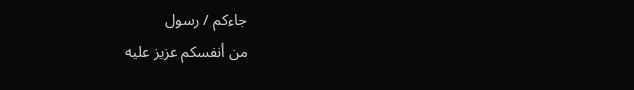جاءكم / رسول
من أنفسكم عزيز عليه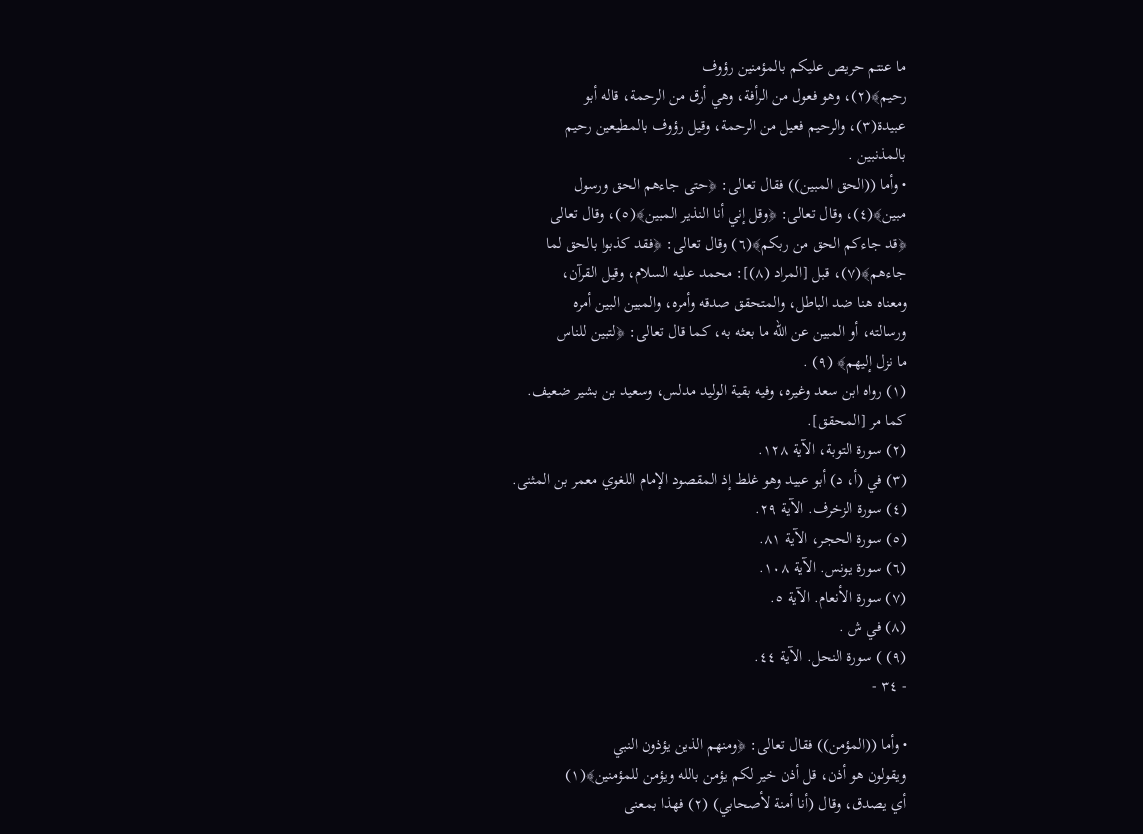ما عنتم حريص عليكم بالمؤمنين رؤوف
رحيم﴾(٢)، وهو فعول من الرأفة، وهي أرق من الرحمة، قاله أبو
عبيدة(٣)، والرحيم فعيل من الرحمة، وقيل رؤوف بالمطيعين رحيم
بالمذنبین .
• وأما ((الحق المبين)) فقال تعالى: ﴿حتى جاءهم الحق ورسول
مبين﴾(٤)، وقال تعالى: ﴿وقل إني أنا النذير المبين﴾(٥)، وقال تعالى
﴿قد جاءكم الحق من ربكم﴾(٦) وقال تعالى: ﴿فقد كذبوا بالحق لما
جاءهم﴾(٧)، قبل [المراد (٨)]: محمد عليه السلام، وقيل القرآن،
ومعناه هنا ضد الباطل، والمتحقق صدقه وأمره، والمبين البين أمره
ورسالته، أو المبين عن الله ما بعثه به، كما قال تعالى: ﴿لتبين للناس
ما نزل إليهم﴾ (٩) .
(١) رواه ابن سعد وغيره، وفيه بقية الوليد مدلس، وسعيد بن بشير ضعيف.
كما مر [المحقق].
(٢) سورة التوبة، الآية ١٢٨.
(٣) في (أ، د) أبو عبيد وهو غلط إذ المقصود الإمام اللغوي معمر بن المثنى.
(٤) سورة الزخرف. الآية ٢٩.
(٥) سورة الحجر، الآية ٨١.
(٦) سورة يونس. الآية ١٠٨.
(٧) سورة الأنعام. الآية ٥.
(٨) في ش .
(٩) ) سورة النحل. الآية ٤٤.
- ٣٤ -

• وأما ((المؤمن)) فقال تعالى: ﴿ومنهم الذين يؤذون النبي
ويقولون هو أذن، قل أذن خير لكم يؤمن بالله ويؤمن للمؤمنين﴾(١)
أي يصدق، وقال (أنا أمنة لأصحابي) (٢) فهذا بمعنى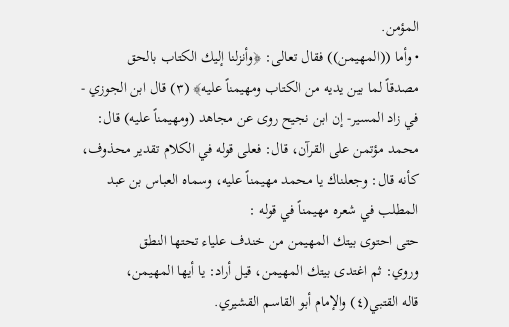المؤمن.
• وأما ((المهيمن)) فقال تعالى: ﴿وأنزلنا إليك الكتاب بالحق
مصدقاً لما بين يديه من الكتاب ومهيمناً عليه﴾ (٣) قال ابن الجوزي -
في زاد المسير- إن ابن نجيح روى عن مجاهد (ومهيمناً عليه) قال:
محمد مؤتمن على القرآن، قال: فعلى قوله في الكلام تقدير محذوف،
كأنه قال: وجعلناك يا محمد مهيمناً عليه، وسماه العباس بن عبد
المطلب في شعره مهيمناً في قوله :
حتى احتوى بيتك المهيمن من خندف علياء تحتها النطق
وروي: ثم اغتدى بيتك المهيمن، قيل أراد: يا أيها المهيمن،
قاله القتبي(٤) والإمام أبو القاسم القشيري.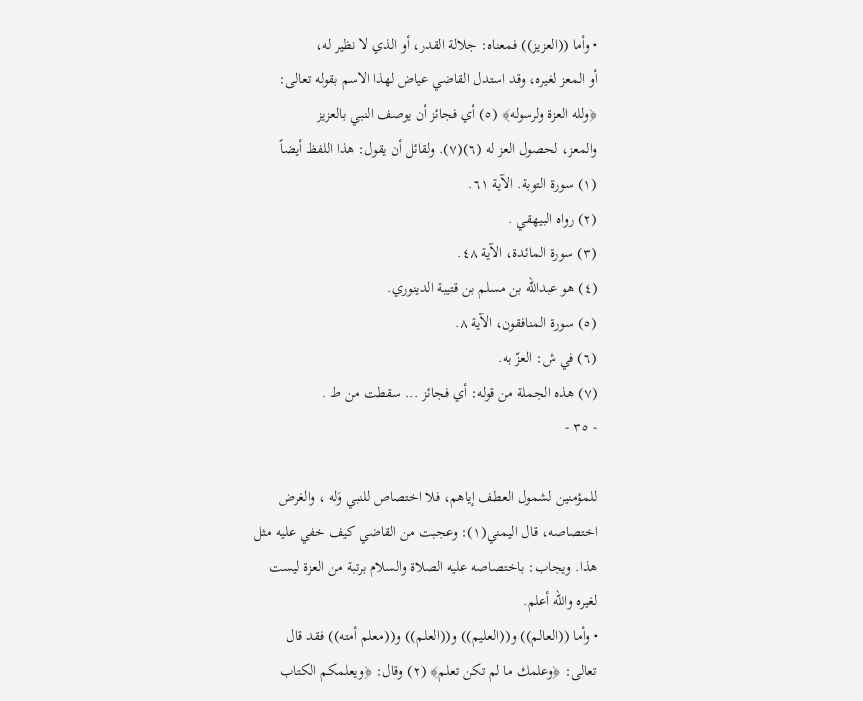• وأما ((العزيز)) فمعناه: جلالة القدر، أو الذي لا نظير له،
أو المعز لغيره، وقد استدل القاضي عياض لهذا الاسم بقوله تعالى:
﴿ولله العزة ولرسوله﴾ (٥) أي فجائز أن يوصف النبي بالعزيز
والمعز، لحصول العز له (٦)(٧). ولقائل أن يقول: هذا اللفظ أيضاً
(١) سورة التوبة. الآية ٦١.
(٢) رواه البيهقي .
(٣) سورة المائدة، الآية ٤٨.
(٤) هو عبدالله بن مسلم بن قتيبة الدينوري.
(٥) سورة المنافقون، الآية ٨.
(٦) في ش: العزّ به.
(٧) هذه الجملة من قوله: أي فجائز ... سقطت من ط .
- ٣٥ -

للمؤمنين لشمول العطف إياهم، فلا اختصاص للنبي وَله ، والغرض
اختصاصه، قال اليمني(١): وعجبت من القاضي كيف خفي عليه مثل
هذا. ويجاب: باختصاصه عليه الصلاة والسلام برتبة من العزة ليست
لغيره والله أعلم.
• وأما ((العالم)) و((العليم)) و((العلم)) و((معلم أمته)) فقد قال
تعالى: ﴿وعلمك ما لم تكن تعلم﴾ (٢) وقال: ﴿ويعلمكم الكتاب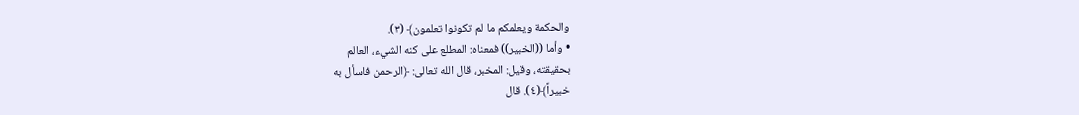والحكمة ويعلمكم ما لم تكونوا تعلمون﴾ (٣).
• وأما ((الخبير)) فمعناه: المطلع على كنه الشيء، العالم
بحقيقته، وقيل: المخبر، قال الله تعالى: ﴿الرحمن فاسأل به
خبيراً﴾(٤). قال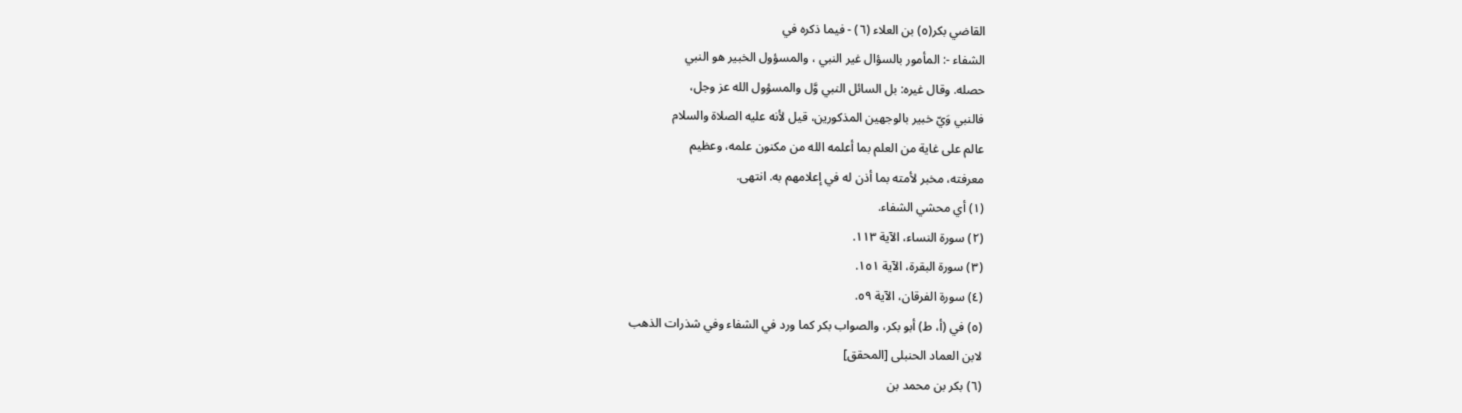القاضي بكر(٥) بن العلاء (٦) - فيما ذكره في
الشفاء -: المأمور بالسؤال غير النبي ، والمسؤول الخبير هو النبي
حصله. وقال غيره: بل السائل النبي وَّل والمسؤول الله عز وجل،
فالنبي وَيّ خبير بالوجهين المذكورين، قيل لأنه عليه الصلاة والسلام
عالم على غاية من العلم بما أعلمه الله من مكنون علمه، وعظيم
معرفته، مخبر لأمته بما أذن له في إعلامهم به. انتهى.
(١) أي محشي الشفاء.
(٢) سورة النساء، الآية ١١٣.
(٣) سورة البقرة، الآية ١٥١.
(٤) سورة الفرقان، الآية ٥٩.
(٥) في (أ، ط) أبو بكر، والصواب بكر كما ورد في الشفاء وفي شذرات الذهب
لابن العماد الحنبلى [المحقق]
(٦) بكر بن محمد بن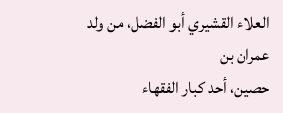العلاء القشيري أبو الفضل، من ولد عمران بن
حصين، أحد كبار الفقهاء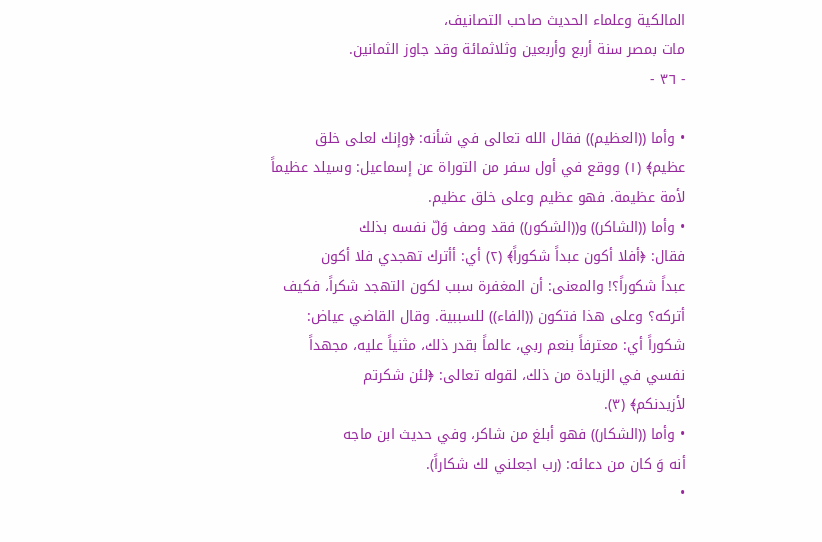المالكية وعلماء الحديث صاحب التصانيف،
مات بمصر سنة أربع وأربعين وثلاثمائة وقد جاوز الثمانين.
- ٣٦ -

• وأما ((العظيم)) فقال الله تعالى في شأنه: ﴿وإنك لعلى خلق
عظيم﴾ (١) ووقع في أول سفر من التوراة عن إسماعيل: وسيلد عظيماً
لأمة عظيمة. فهو عظيم وعلى خلق عظيم.
• وأما ((الشاكر)) و((الشكور)) فقد وصف وَلّ نفسه بذلك
فقال: ﴿أفلا أكون عبداً شكوراً﴾ (٢) أي: أأترك تهجدي فلا أكون
عبداً شكوراً؟! والمعنى: أن المغفرة سبب لكون التهجد شكراً، فكيف
أتركه؟ وعلى هذا فتكون ((الفاء)) للسببية. وقال القاضي عياض:
شكوراً أي: معترفاً بنعم ربي، عالماً بقدر ذلك، مثنياً عليه، مجهداً
نفسي في الزيادة من ذلك، لقوله تعالى: ﴿لئن شكرتم
لأزيدنكم﴾ (٣).
• وأما ((الشكار)) فهو أبلغ من شاكر، وفي حديث ابن ماجه
أنه وَ كان من دعائه: (رب اجعلني لك شكاراً).
•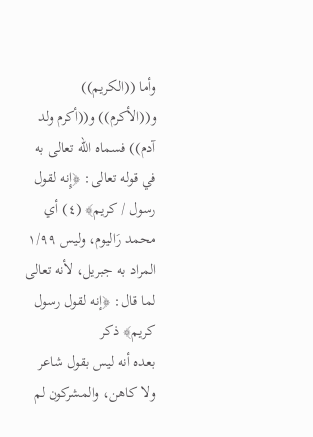وأما ((الكريم)) و((الأكرم)) و((أكرم ولد آدم)) فسماه الله تعالى به
في قوله تعالى: ﴿إِنه لقول رسول / كريم﴾ (٤) أي محمد رَاليوم، وليس ١/٩٩
المراد به جبريل، لأنه تعالى لما قال: ﴿إنه لقول رسول كريم﴾ ذكر
بعده أنه ليس بقول شاعر ولا كاهن، والمشركون لم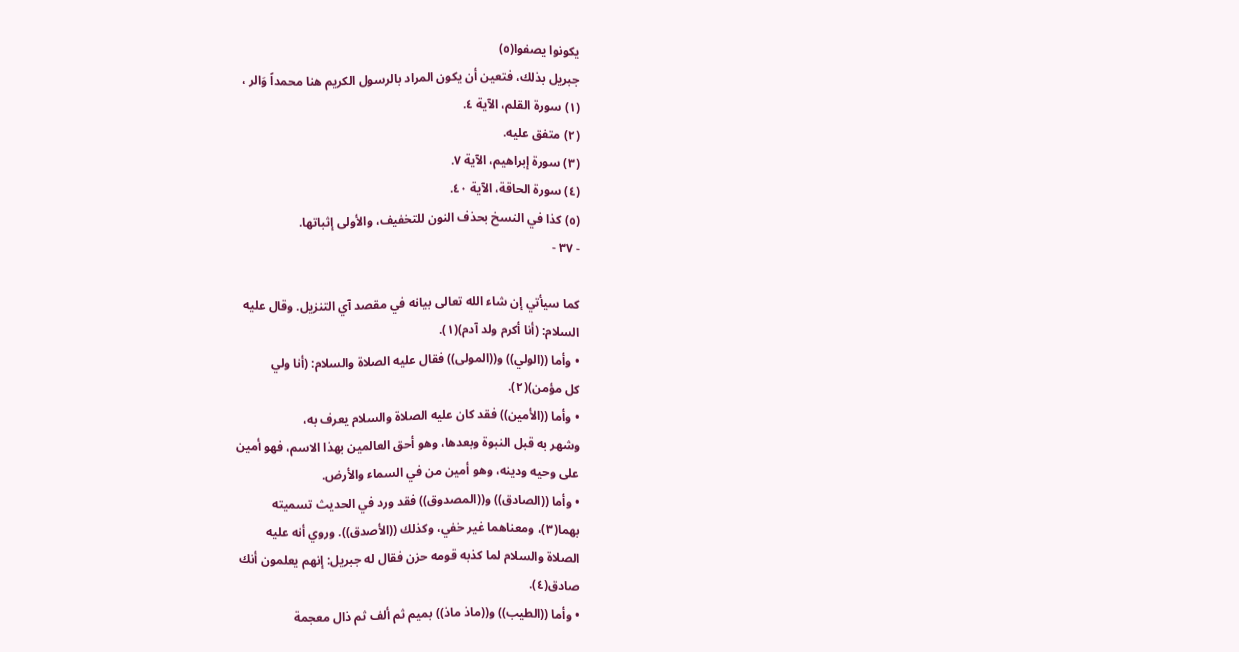يكونوا يصفوا(٥)
جبريل بذلك، فتعين أن يكون المراد بالرسول الكريم هنا محمداً وَالر ،
(١) سورة القلم، الآية ٤.
(٢) متفق عليه.
(٣) سورة إبراهيم، الآية ٧.
(٤) سورة الحاقة، الآية ٤٠.
(٥) كذا في النسخ بحذف النون للتخفيف، والأولى إثباتها.
- ٣٧ -

كما سيأتي إن شاء الله تعالى بيانه في مقصد آي التنزيل. وقال عليه
السلام: (أنا أكرم ولد آدم)(١).
• وأما ((الولي)) و((المولى)) فقال عليه الصلاة والسلام: (أنا ولي
كل مؤمن)(٢).
• وأما ((الأمين)) فقد كان عليه الصلاة والسلام يعرف به،
وشهر به قبل النبوة وبعدها، وهو أحق العالمين بهذا الاسم، فهو أمين
على وحيه ودينه، وهو أمين من في السماء والأرض.
• وأما ((الصادق)) و((المصدوق)) فقد ورد في الحديث تسميته
بهما(٣)، ومعناهما غير خفي، وكذلك ((الأصدق)). وروي أنه عليه
الصلاة والسلام لما كذبه قومه حزن فقال له جبريل: إنهم يعلمون أنك
صادق(٤).
• وأما ((الطيب)) و((ماذ ماذ)) بميم ثم ألف ثم ذال معجمة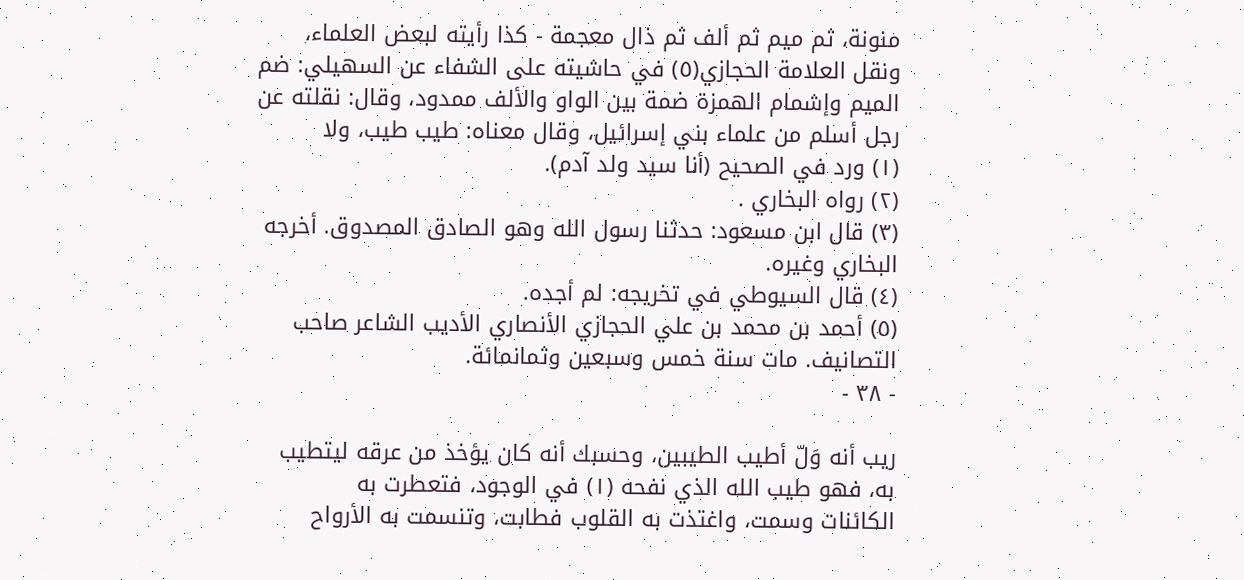منونة، ثم ميم ثم ألف ثم ذال معجمة - كذا رأيته لبعض العلماء،
ونقل العلامة الحجازي(٥) في حاشيته على الشفاء عن السهيلي: ضم
الميم وإشمام الهمزة ضمة بين الواو والألف ممدود، وقال: نقلته عن
رجل أسلم من علماء بني إسرائيل، وقال معناه: طيب طيب، ولا
(١) ورد في الصحيح (أنا سيد ولد آدم).
(٢) رواه البخاري .
(٣) قال ابن مسعود: حدثنا رسول الله وهو الصادق المصدوق. أخرجه
البخاري وغيره.
(٤) قال السيوطي في تخريجه: لم أجده.
(٥) أحمد بن محمد بن علي الحجازي الأنصاري الأديب الشاعر صاحب
التصانيف. مات سنة خمس وسبعين وثمانمائة.
- ٣٨ -

ريب أنه وَلّ أطيب الطيبين، وحسبك أنه كان يؤخذ من عرقه ليتطيب
به، فهو طيب الله الذي نفحه (١) في الوجود، فتعطرت به
الكائنات وسمت، واغتذت به القلوب فطابت، وتنسمت به الأرواح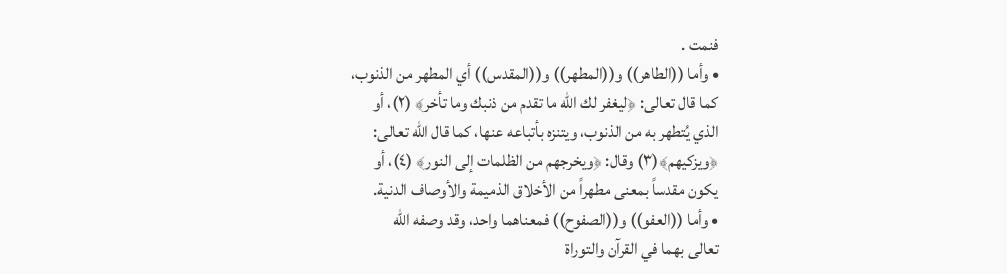فنمت .
• وأما ((الطاهر)) و((المطهر)) و((المقدس)) أي المطهر من الذنوب،
كما قال تعالى: ﴿ليغفر لك الله ما تقدم من ذنبك وما تأخر﴾ (٢)، أو
الذي يُتطهر به من الذنوب، ويتنزه بأتباعه عنها، كما قال الله تعالى:
﴿ويزكيهم﴾(٣) وقال: ﴿ويخرجهم من الظلمات إلى النور﴾ (٤)، أو
يكون مقدساً بمعنى مطهراً من الأخلاق الذميمة والأوصاف الدنية.
• وأما ((العفو)) و((الصفوح)) فمعناهما واحد، وقد وصفه الله
تعالى بهما في القرآن والتوراة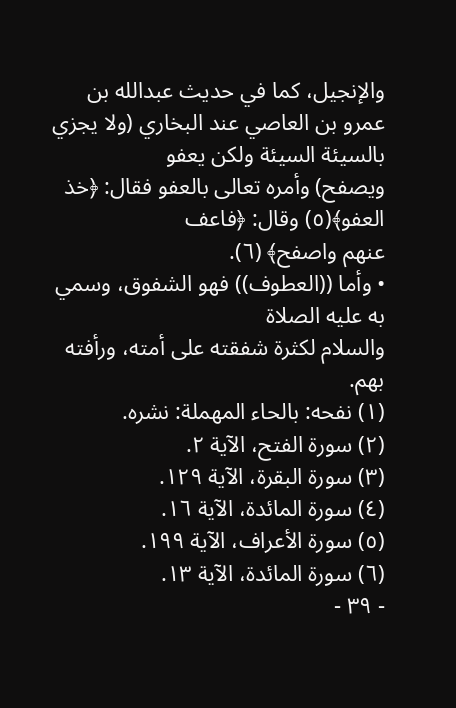والإنجيل، كما في حديث عبدالله بن
عمرو بن العاصي عند البخاري (ولا يجزي بالسيئة السيئة ولكن يعفو
ويصفح) وأمره تعالى بالعفو فقال: ﴿خذ العفو﴾(٥) وقال: ﴿فاعف
عنهم واصفح﴾ (٦).
• وأما ((العطوف)) فهو الشفوق، وسمي به عليه الصلاة
والسلام لكثرة شفقته على أمته، ورأفته بهم.
(١) نفحه: بالحاء المهملة: نشره.
(٢) سورة الفتح، الآية ٢.
(٣) سورة البقرة، الآية ١٢٩.
(٤) سورة المائدة، الآية ١٦.
(٥) سورة الأعراف، الآية ١٩٩.
(٦) سورة المائدة، الآية ١٣.
- ٣٩ -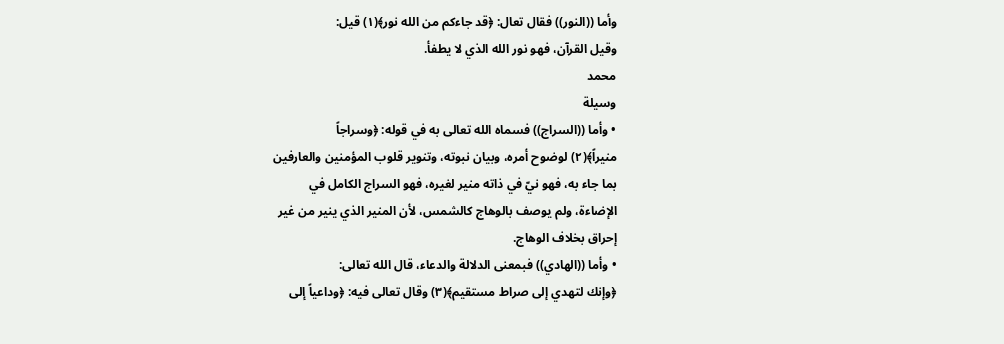وأما ((النور)) فقال تعال: ﴿قد جاءكم من الله نور﴾(١) قيل:
وقيل القرآن، فهو نور الله الذي لا يطفأ.
محمد
وسيلة
• وأما ((السراج)) فسماه الله تعالى به في قوله: ﴿وسراجاً
منيراً﴾(٢) لوضوح أمره، وبيان نبوته، وتنوير قلوب المؤمنين والعارفين
بما جاء به، فهو نيّ في ذاته منير لغيره، فهو السراج الكامل في
الإضاءة، ولم يوصف بالوهاج كالشمس، لأن المنير الذي ينير من غير
إحراق بخلاف الوهاج.
• وأما ((الهادي)) فبمعنى الدلالة والدعاء، قال الله تعالى:
﴿وإنك لتهدي إلى صراط مستقيم﴾(٣) وقال تعالى فيه: ﴿وداعياً إلى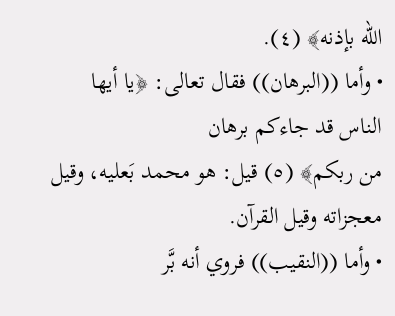الله بإذنه﴾ (٤).
• وأما ((البرهان)) فقال تعالى: ﴿يا أيها الناس قد جاءكم برهان
من ربكم﴾ (٥) قيل: هو محمد بَعليه، وقيل معجزاته وقيل القرآن.
• وأما ((النقيب)) فروي أنه بَّر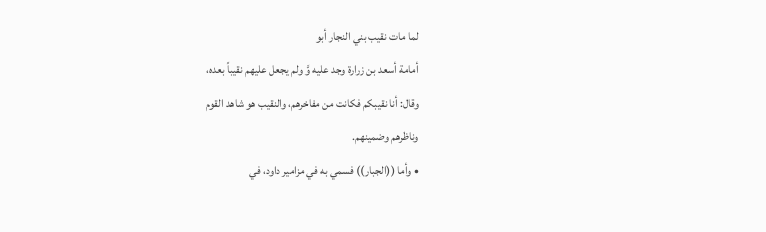لما مات نقيب بني النجار أبو
أمامة أسعد بن زرارة وجد عليه وَّ ولم يجعل عليهم نقيباً بعده،
وقال: أنا نقيبكم فكانت من مفاخرهم، والنقيب هو شاهد القوم
وناظرهم وضمینهم.
• وأما ((الجبار)) فسمي به في مزامير داود، في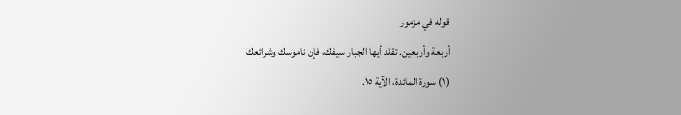قوله في مزمور
أربعة وأربعين. تقلد أيها الجبار سيفك، فإن ناموسك وشرائعك
(١) سورة المائدة، الآية ١٥.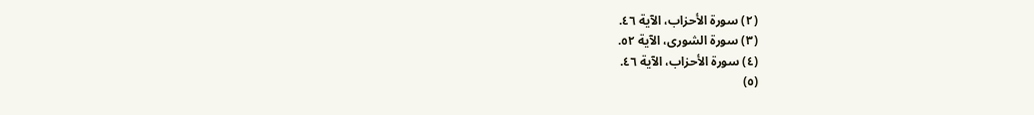(٢) سورة الأحزاب، الآية ٤٦.
(٣) سورة الشورى، الآية ٥٢.
(٤) سورة الأحزاب، الآية ٤٦.
(٥)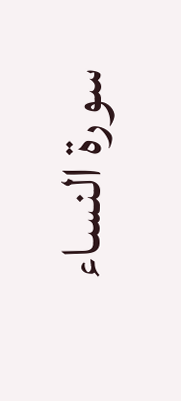سورة النساء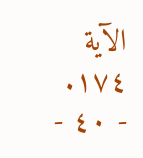الآية ١٧٤.
- ٤٠ -